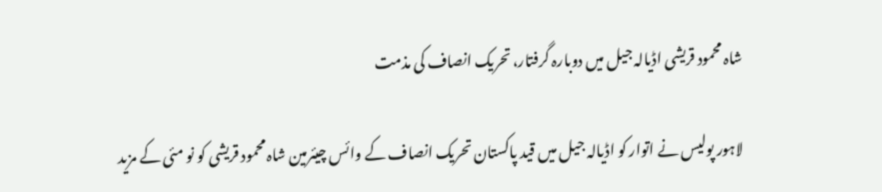شاہ محمود قریشی اڈیالہ جیل میں دوبارہ گرفتار، تحریک انصاف کی مذمت

لاہور پولیس نے اتوار کو اڈیالہ جیل میں قید پاکستان تحریک انصاف کے وائس چیئرمین شاہ محمود قریشی کو نو مئی کے مزید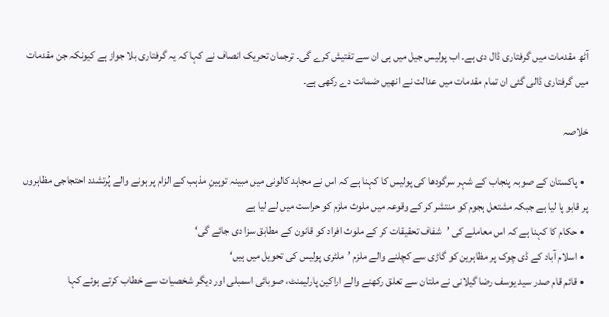آٹھ مقدمات میں گرفتاری ڈال دی ہے۔ اب پولیس جیل میں ہی ان سے تفتیش کرے گی۔ ترجمان تحریک انصاف نے کہا کہ یہ گرفتاری بلا جواز ہے کیونکہ جن مقدمات میں گرفتاری ڈالی گئی ان تمام مقدمات میں عدالت نے انھیں ضمانت دے رکھی ہے۔

خلاصہ

  • پاکستان کے صوبہ پنجاب کے شہر سرگودھا کی پولیس کا کہنا ہے کہ اس نے مجاہد کالونی میں مبینہ توہینِ مذہب کے الزام پر ہونے والے پُرتشدد احتجاجی مظاہروں پر قابو پا لیا ہے جبکہ مشتعل ہجوم کو منتشر کر کے وقوعہ میں ملوث ملزم کو حراست میں لے لیا ہے
  • حکام کا کہنا ہے کہ اس معاملے کی ’شفاف تحقیقات کر کے ملوث افراد کو قانون کے مطابق سزا دی جائے گی‘
  • اسلام آباد کے ڈی چوک پر مظاہرین کو گاڑی سے کچلنے والے ملزم ’ملٹری پولیس کی تحویل میں ہیں‘
  • قائم قام صدر سید یوسف رضا گیلانی نے ملتان سے تعلق رکھنے والے اراکین پارلیمنٹ، صوبائی اسمبلی اور دیگر شخصیات سے خطاب کرتے ہوئے کہا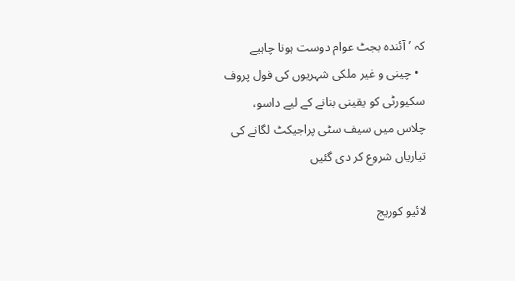کہ ’آئندہ بجٹ عوام دوست ہونا چاہیے
  • چینی و غیر ملکی شہریوں کی فول پروف سکیورٹی کو یقینی بنانے کے لیے داسو، چلاس میں سیف سٹی پراجیکٹ لگانے کی تیاریاں شروع کر دی گئیں

لائیو کوریج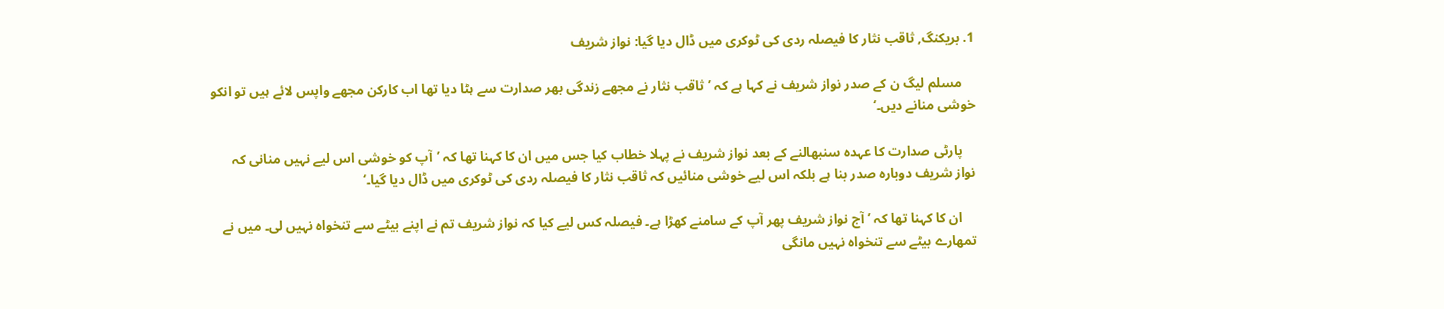1. بریکنگ, ثاقب نثار کا فیصلہ ردی کی ٹوکری میں ڈال دیا گیا: نواز شریف

    مسلم لیگ ن کے صدر نواز شریف نے کہا ہے کہ ’ثاقب نثار نے مجھے زندگی بھر صدارت سے ہٹا دیا تھا اب کارکن مجھے واپس لائے ہیں تو انکو خوشی منانے دیں۔‘

    پارٹی صدارت کا عہدہ سنبھالنے کے بعد نواز شریف نے پہلا خطاب کیا جس میں ان کا کہنا تھا کہ ’آپ کو خوشی اس لیے نہیں منانی کہ نواز شریف دوبارہ صدر بنا ہے بلکہ اس لیے خوشی منائیں کہ ثاقب نثار کا فیصلہ ردی کی ٹوکری میں ڈال دیا گیا۔‘

    ان کا کہنا تھا کہ ’آج نواز شریف پھر آپ کے سامنے کھڑا ہے۔ فیصلہ کس لیے کیا کہ نواز شریف تم نے اپنے بیٹے سے تنخواہ نہیں لی۔ میں نے تمھارے بیٹے سے تنخواہ نہیں مانگی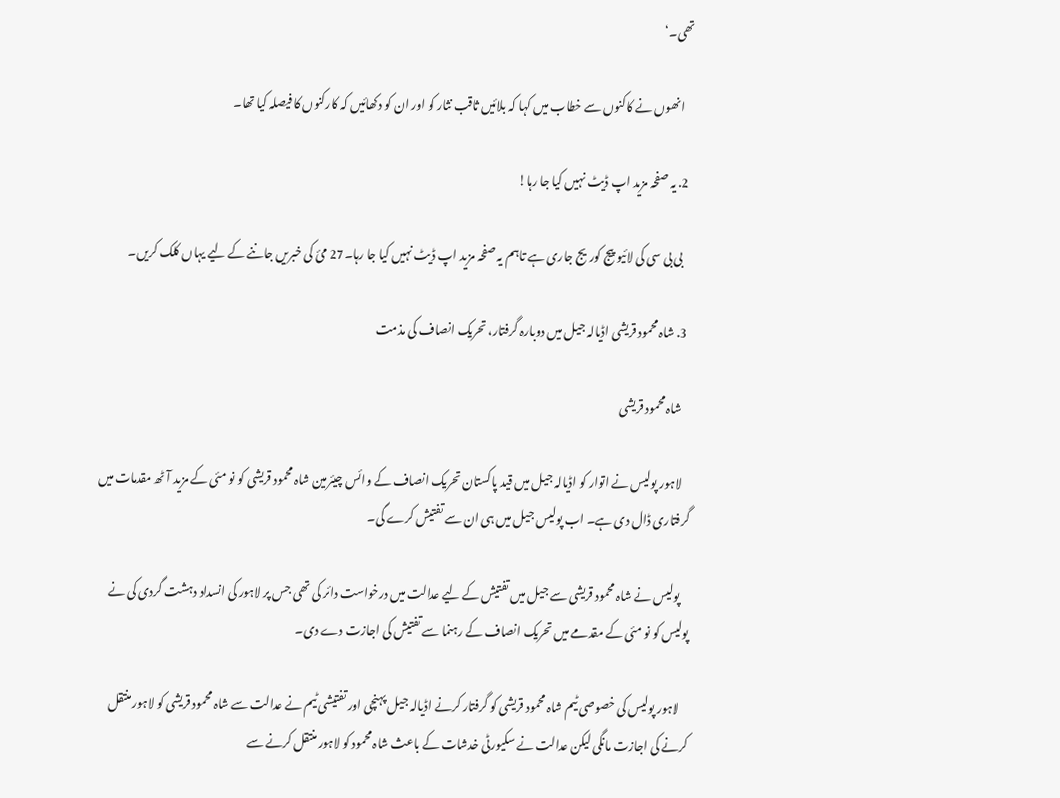تھی۔‘

    انھوں نے کاکنوں سے خطاب میں کہا کہ بلائیں ثاقب نثار کو اور ان کو دکھائیں کہ کارکنوں کا فیصلہ کیا تھا۔

  2. یہ صفحہ مزید اپ ڈیٹ نہیں کیا جا رہا!

    بی بی سی کی لائیو پیج کوریج جاری ہے تاہم یہ صفحہ مزید اپ ڈیٹ نہیں کیا جا رہا۔27 مئ کی خبریں جاننے کے لیے یہاں کلک کریں۔

  3. شاہ محمود قریشی اڈیالہ جیل میں دوبارہ گرفتار، تحریک انصاف کی مذمت

    شاہ محمود قریشی

    لاہور پولیس نے اتوار کو اڈیالہ جیل میں قید پاکستان تحریک انصاف کے وائس چیئرمین شاہ محمود قریشی کو نو مئی کے مزید آٹھ مقدمات میں گرفتاری ڈال دی ہے۔ اب پولیس جیل میں ہی ان سے تفتیش کرے گی۔

    پولیس نے شاہ محمود قریشی سے جیل میں تفتیش کے لیے عدالت میں درخواست دائر کی تھی جس پر لاہور کی انسداد دہشت گردی کی نے پولیس کو نو مئی کے مقدمے میں تحریک انصاف کے رہنما سے تفتیش کی اجازت دے دی۔

    لاہور پولیس کی خصوصی ٹیم شاہ محمود قریشی کو گرفتار کرنے اڈیالہ جیل پہنچی اور تفتیشی ٹیم نے عدالت سے شاہ محمود قریشی کو لاہور منتقل کرنے کی اجازت مانگی لیکن عدالت نے سکیورٹی خدشات کے باعث شاہ محمود کو لاہور منتقل کرنے سے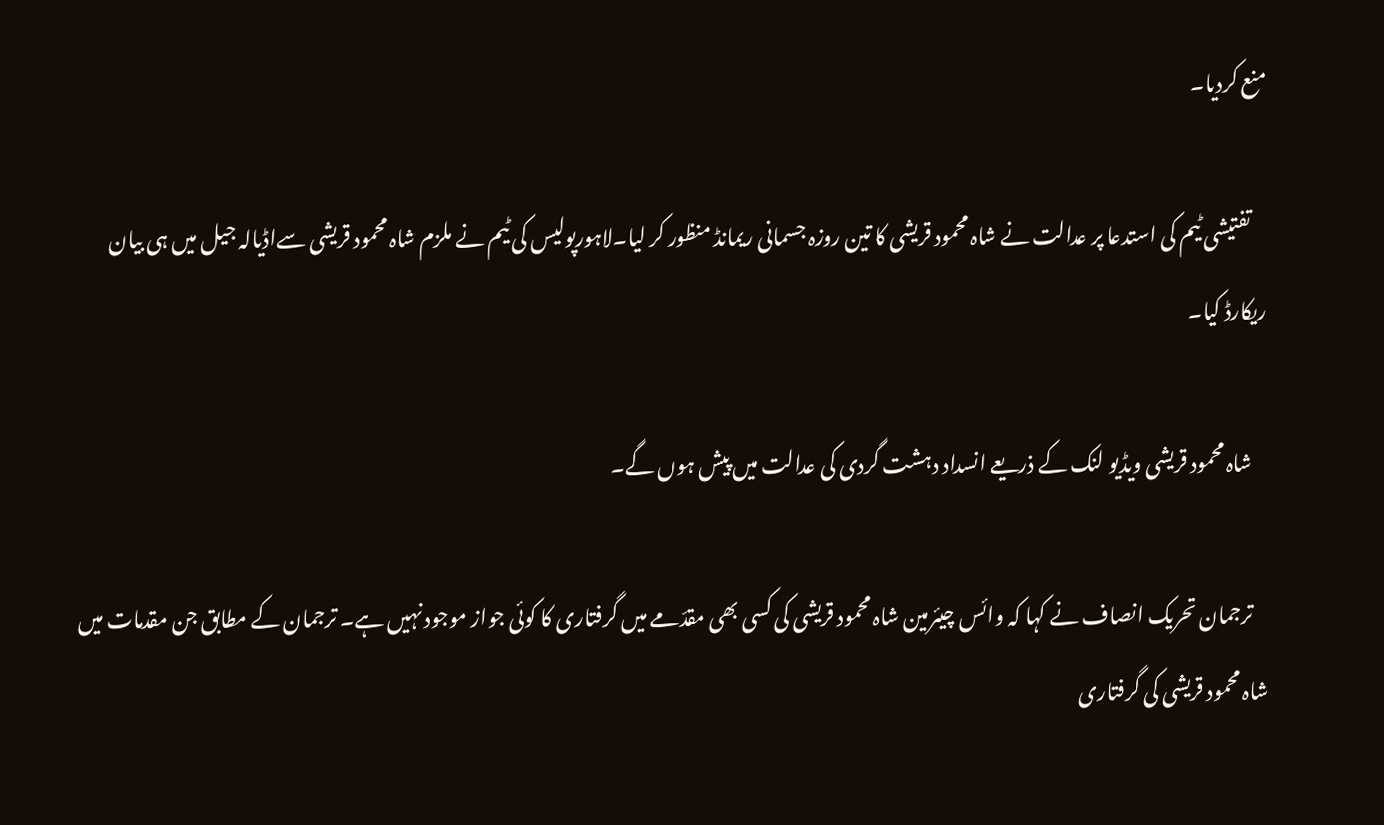منع کردیا۔

    تفتیشی ٹیم کی استدعا پر عدالت نے شاہ محمود قریشی کا تین روزہ جسمانی ریمانڈ منظور کر لیا۔لاہورپولیس کی ٹیم نے ملزم شاہ محمود قریشی سےاڈیالہ جیل میں ہی بیان ریکارڈ کیا۔

    شاہ محمود قریشی ویڈیو لنک کے ذریعے انسداد دہشت گردی کی عدالت میں پیش ہوں گے۔

    ترجمان تحریک انصاف نے کہا کہ وائس چیئرمین شاہ محمود قریشی کی کسی بھی مقدّمے میں گرفتاری کا کوئی جواز موجود نہیں ہے۔ ترجمان کے مطابق جن مقدمات میں شاہ محمود قریشی کی گرفتاری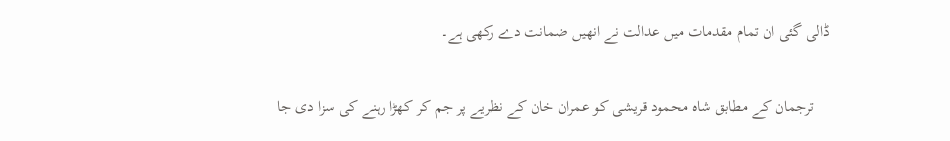ڈالی گئی ان تمام مقدمات میں عدالت نے انھیں ضمانت دے رکھی ہے۔

    ترجمان کے مطابق شاہ محمود قریشی کو عمران خان کے نظریے پر جم کر کھڑا رہنے کی سزا دی جا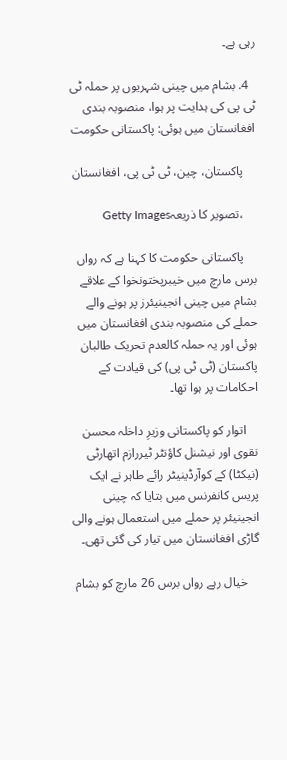رہی ہے۔

  4. بشام میں چینی شہریوں پر حملہ ٹی ٹی پی کی ہدایت پر ہوا، منصوبہ بندی افغانستان میں ہوئی: پاکستانی حکومت

    پاکستان، چین، ٹی ٹی پی، افغانستان

    ،تصویر کا ذریعہGetty Images

    پاکستانی حکومت کا کہنا ہے کہ رواں برس مارچ میں خیبرپختونخوا کے علاقے بشام میں چینی انجینیئرز پر ہونے والے حملے کی منصوبہ بندی افغانستان میں ہوئی اور یہ حملہ کالعدم تحریک طالبان پاکستان (ٹی ٹی پی) کی قیادت کے احکامات پر ہوا تھا۔

    اتوار کو پاکستانی وزیرِ داخلہ محسن نقوی اور نیشنل کاؤنٹر ٹیررازم اتھارٹی (نیکٹا) کے کوآرڈینیٹر رائے طاہر نے ایک پریس کانفرنس میں بتایا کہ چینی انجینیئر پر حملے میں استعمال ہونے والی گاڑی افغانستان میں تیار کی گئی تھی۔

    خیال رہے رواں برس 26 مارچ کو بشام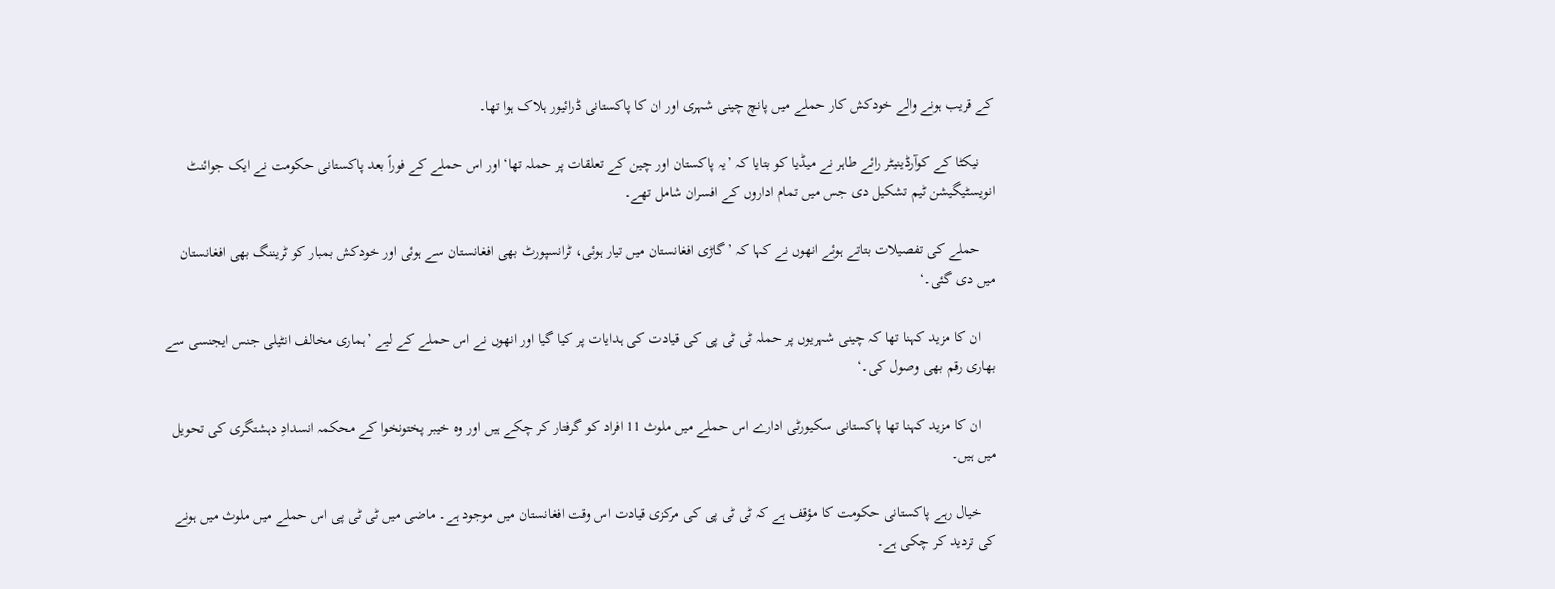کے قریب ہونے والے خودکش کار حملے میں پانچ چینی شہری اور ان کا پاکستانی ڈرائیور ہلاک ہوا تھا۔

    نیکٹا کے کوآرڈینیٹر رائے طاہر نے میڈیا کو بتایا کہ ’یہ پاکستان اور چین کے تعلقات پر حملہ تھا‘ اور اس حملے کے فوراً بعد پاکستانی حکومت نے ایک جوائنٹ انویسٹیگیشن ٹیم تشکیل دی جس میں تمام اداروں کے افسران شامل تھے۔

    حملے کی تفصیلات بتاتے ہوئے انھوں نے کہا کہ ’گاڑی افغانستان میں تیار ہوئی، ٹرانسپورٹ بھی افغانستان سے ہوئی اور خودکش بمبار کو ٹریننگ بھی افغانستان میں دی گئی۔‘

    ان کا مزید کہنا تھا کہ چینی شہریوں پر حملہ ٹی ٹی پی کی قیادت کی ہدایات پر کیا گیا اور انھوں نے اس حملے کے لیے ’ہماری مخالف انٹیلی جنس ایجنسی سے بھاری رقم بھی وصول کی۔‘

    ان کا مزید کہنا تھا پاکستانی سکیورٹی ادارے اس حملے میں ملوث 11 افراد کو گرفتار کر چکے ہیں اور وہ خیبر پختونخوا کے محکمہ انسدادِ دہشتگری کی تحویل میں ہیں۔

    خیال رہے پاکستانی حکومت کا مؤقف ہے کہ ٹی ٹی پی کی مرکزی قیادت اس وقت افغانستان میں موجود ہے۔ ماضی میں ٹی ٹی پی اس حملے میں ملوث میں ہونے کی تردید کر چکی ہے۔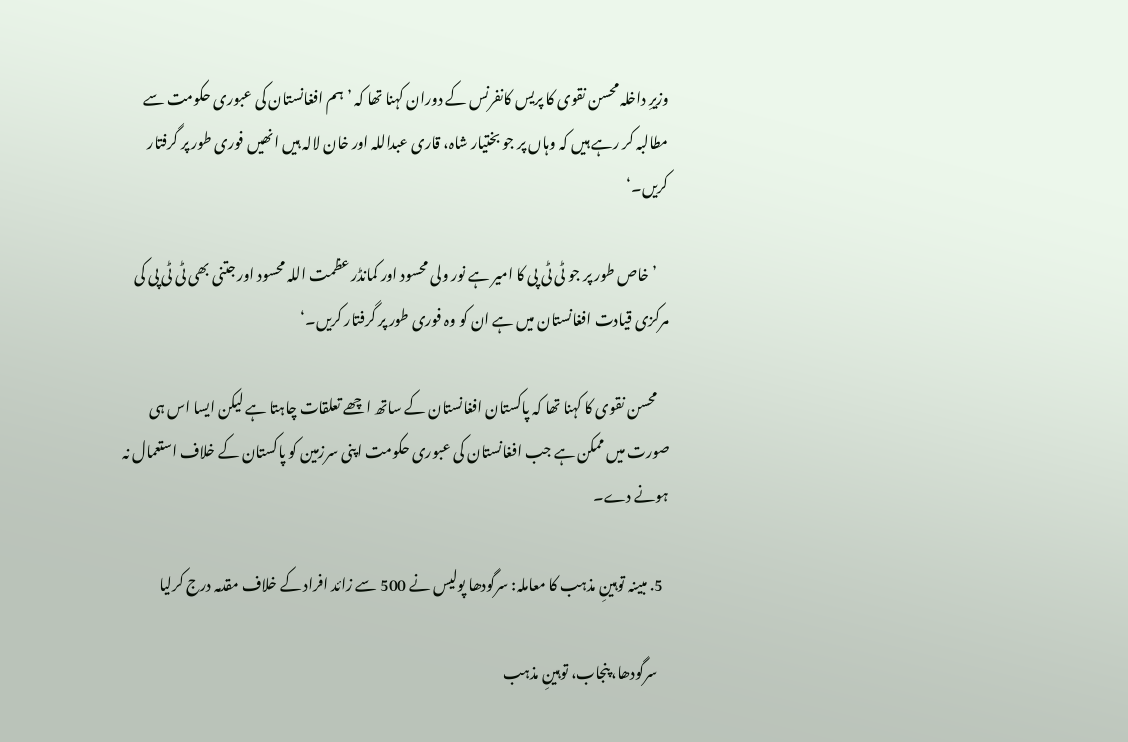وزیرِ داخلہ محسن نقوی کا پریس کانفرنس کے دوران کہنا تھا کہ ’ہم افغانستان کی عبوری حکومت سے مطالبہ کر رہے ہیں کہ وہاں پر جو بختیار شاہ، قاری عبداللہ اور خان لالہ ہیں انھیں فوری طور پر گرفتار کریں۔‘

    ’خاص طور پر جو ٹی ٹی پی کا امیر ہے نور ولی محسود اور کمانڈر عظمت اللہ محسود اور جتنی بھی ٹی ٹی پی کی مرکزی قیادت افغانستان میں ہے ان کو وہ فوری طور پر گرفتار کریں۔‘

    محسن نقوی کا کہنا تھا کہ پاکستان افغانستان کے ساتھ اچھے تعلقات چاہتا ہے لیکن ایسا اس ہی صورت میں ممکن ہے جب افغانستان کی عبوری حکومت اپنی سرزمین کو پاکستان کے خلاف استعمال نہ ہونے دے۔

  5. مبینہ توہینِ مذہب کا معاملہ: سرگودھا پولیس نے 500 سے زائد افراد کے خلاف مقدمہ درج کرلیا

    سرگودھا، پنجاب، توہینِ مذہب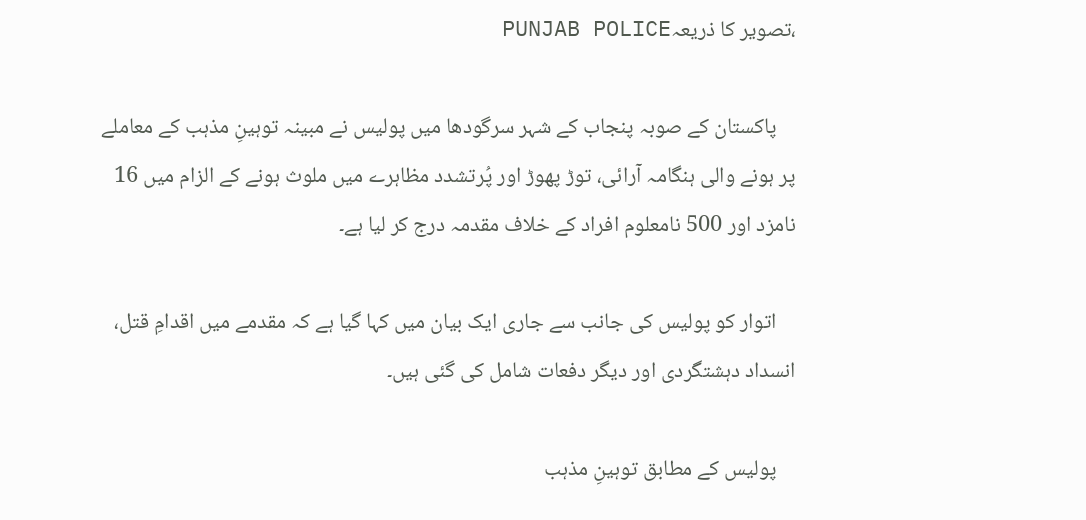،تصویر کا ذریعہPUNJAB POLICE

    پاکستان کے صوبہ پنجاب کے شہر سرگودھا میں پولیس نے مبینہ توہینِ مذہب کے معاملے پر ہونے والی ہنگامہ آرائی، توڑ پھوڑ اور پُرتشدد مظاہرے میں ملوث ہونے کے الزام میں 16 نامزد اور 500 نامعلوم افراد کے خلاف مقدمہ درج کر لیا ہے۔

    اتوار کو پولیس کی جانب سے جاری ایک بیان میں کہا گیا ہے کہ مقدمے میں اقدامِ قتل، انسداد دہشتگردی اور دیگر دفعات شامل کی گئی ہیں۔

    پولیس کے مطابق توہینِ مذہب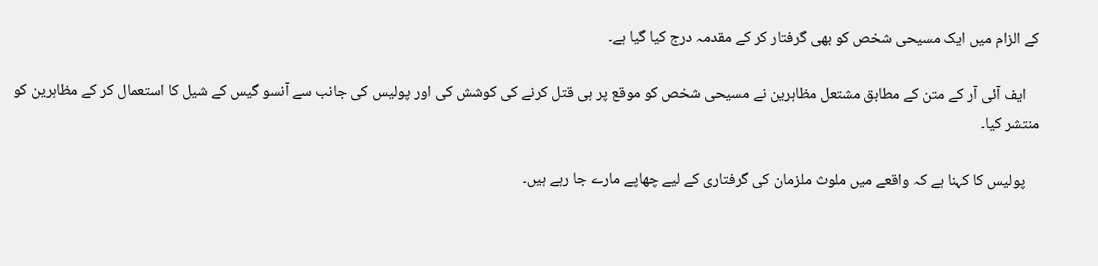کے الزام میں ایک مسیحی شخص کو بھی گرفتار کر کے مقدمہ درج کیا گیا ہے۔

    ایف آئی آر کے متن کے مطابق مشتعل مظاہرین نے مسیحی شخص کو موقع پر ہی قتل کرنے کی کوشش کی اور پولیس کی جانب سے آنسو گیس کے شیل کا استعمال کر کے مظاہرین کو منتشر کیا۔

    پولیس کا کہنا ہے کہ واقعے میں ملوث ملزمان کی گرفتاری کے لیے چھاپے مارے جا رہے ہیں۔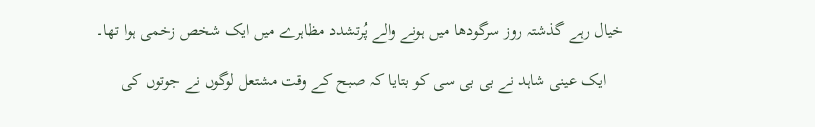خیال رہے گذشتہ روز سرگودھا میں ہونے والے پُرتشدد مظاہرے میں ایک شخص زخمی ہوا تھا۔

    ایک عینی شاہد نے بی بی سی کو بتایا کہ صبح کے وقت مشتعل لوگوں نے جوتوں کی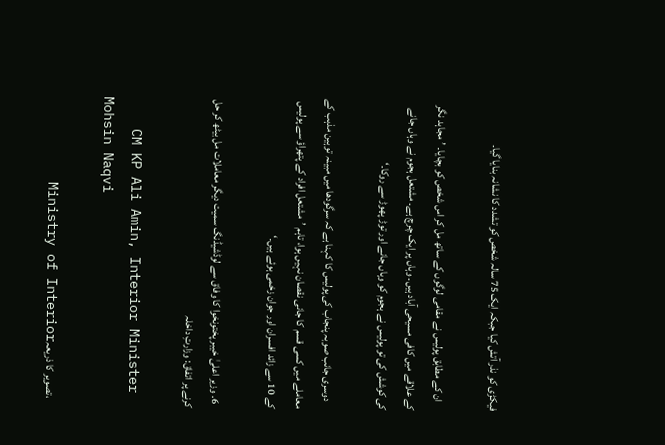فیکڑی کو نذر آتش کیا جبکہ ایک 75 سالہ شخص کو تشدد کا نشانہ بنایا گیا۔

    ان کے مطابق پولیس نے مقامی لوگوں کے ساتھ مل کر اس شخص کو بچایا۔ ’مجاہد نگر کے علاقے میں کافی مسیحی آباد ہیں۔ وہاں پر ایک چرچ ہے۔ مشتعل ہجوم نے وہاں جانے کی کوشش کی تو پولیس نے ہجوم کو وہاں جانے اور توڑ پھوڑ سے روکا۔‘

    دوسری جانب صوبہ پنجاب کی پولیس کا کہنا ہے کہ سرگودھا میں مبینہ توہین مذہب کے معاملے میں کسی قسم کا جانی نقصان نہیں ہوا، تاہم ’مشتعل افراد کے پتھراؤ سے پولیس کے 10 سے زائد افسران اور جوان زخمی ہوئے ہیں۔‘

  6. وزیر اعلیٰ خیبر پختونخوا کا وفاق سے لوڈشیڈنگ سمیت دیگر معاملات مل بیٹھ کر حل کرنے پر اتفاق: وزارتِ داخلہ

    CM KP Ali Amin, Interior Minister Mohsin Naqvi

    ،تصویر کا ذریعہMinistry of Interior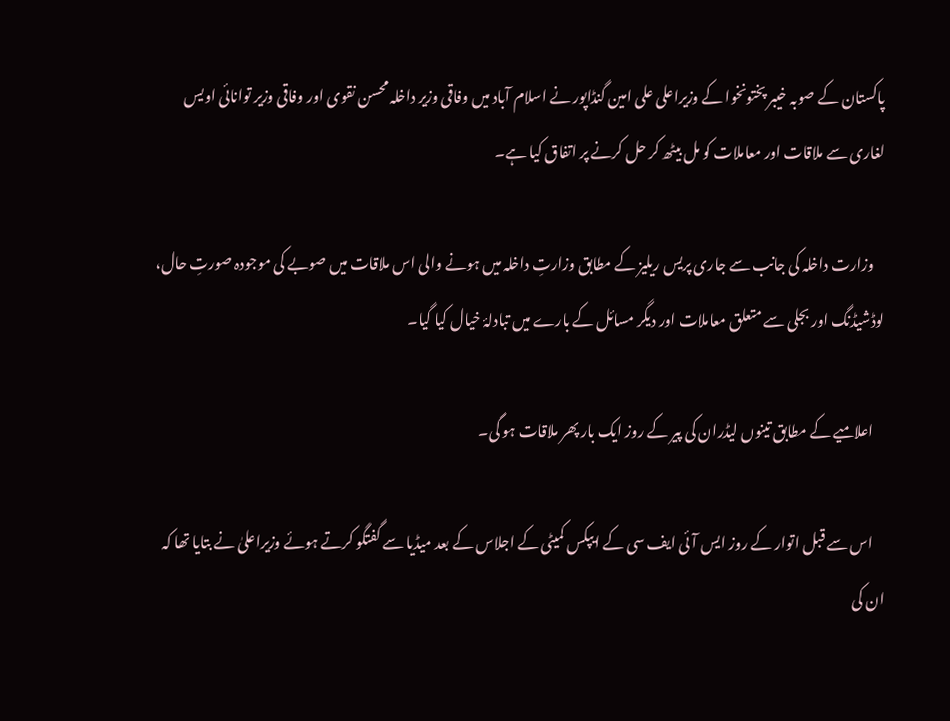پاکستان کے صوبہ خیبر پختونخوا کے وزیراعلی علی امین گنڈاپور نے اسلام آباد میں وفاقی وزیر داخلہ محسن نقوی اور وفاقی وزیر توانائی اویس لغاری سے ملاقات اور معاملات کو مل بیٹھ کر حل کرنے پر اتفاق کیا ہے۔

    وزارت داخلہ کی جانب سے جاری پریس ریلیز کے مطابق وزارتِ داخلہ میں ہونے والی اس ملاقات میں صوبے کی موجودہ صورتِ حال، لوڈشیڈنگ اور بجلی سے متعلق معاملات اور دیگر مسائل کے بارے میں تبادلۂ خیال کیا گیا۔

    اعلامیے کے مطابق تینوں لیڈران کی پیر کے روز ایک بار پھر ملاقات ہو گی۔

    اس سے قبل اتوار کے روز ایس آئی ایف سی کے ایپکس کمیٹی کے اجلاس کے بعد میڈیا سے گفتگو کرتے ہوئے وزیراعلیٰ نے بتایا تھا کہ ان کی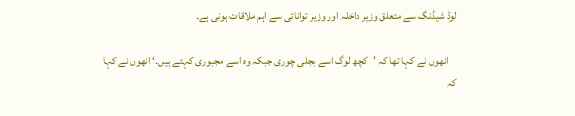لوڈ شیڈنگ سے متعلق وزیر داخلہ اور وزیر توانائی سے اہم ملاقات ہونی ہے۔

    انھوں نے کہا تھا کہ ’کچھ لوگ اسے بجلی چوری جبکہ وہ اسے مجبوری کہتے ہیں۔‘ انھوں نے کہا کہ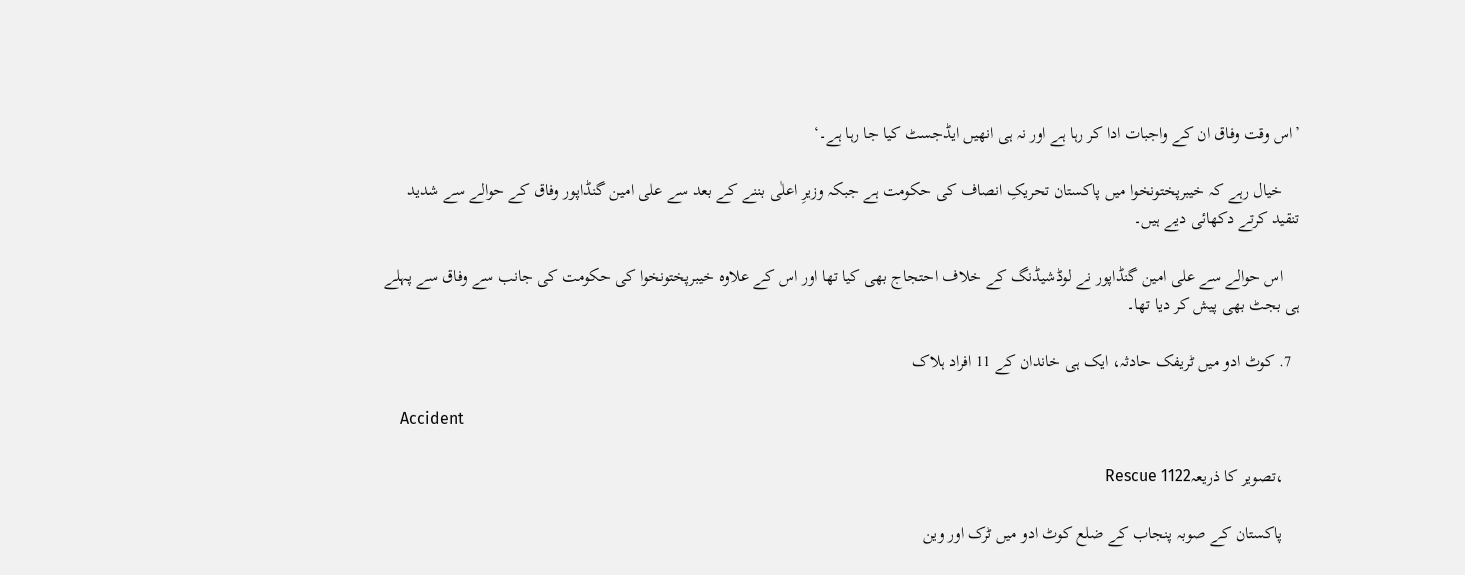’اس وقت وفاق ان کے واجبات ادا کر رہا ہے اور نہ ہی انھیں ایڈجسٹ کیا جا رہا ہے۔‘

    خیال رہے کہ خیبرپختونخوا میں پاکستان تحریکِ انصاف کی حکومت ہے جبکہ وزیرِ اعلٰی بننے کے بعد سے علی امین گنڈاپور وفاق کے حوالے سے شدید تنقید کرتے دکھائی دیے ہیں۔

    اس حوالے سے علی امین گنڈاپور نے لوڈشیڈنگ کے خلاف احتجاج بھی کیا تھا اور اس کے علاوہ خیبرپختونخوا کی حکومت کی جانب سے وفاق سے پہلے ہی بجٹ بھی پیش کر دیا تھا۔

  7. کوٹ ادو میں ٹریفک حادثہ، ایک ہی خاندان کے 11 افراد ہلاک

    Accident

    ،تصویر کا ذریعہRescue 1122

    پاکستان کے صوبہ پنجاب کے ضلع کوٹ ادو میں ٹرک اور وین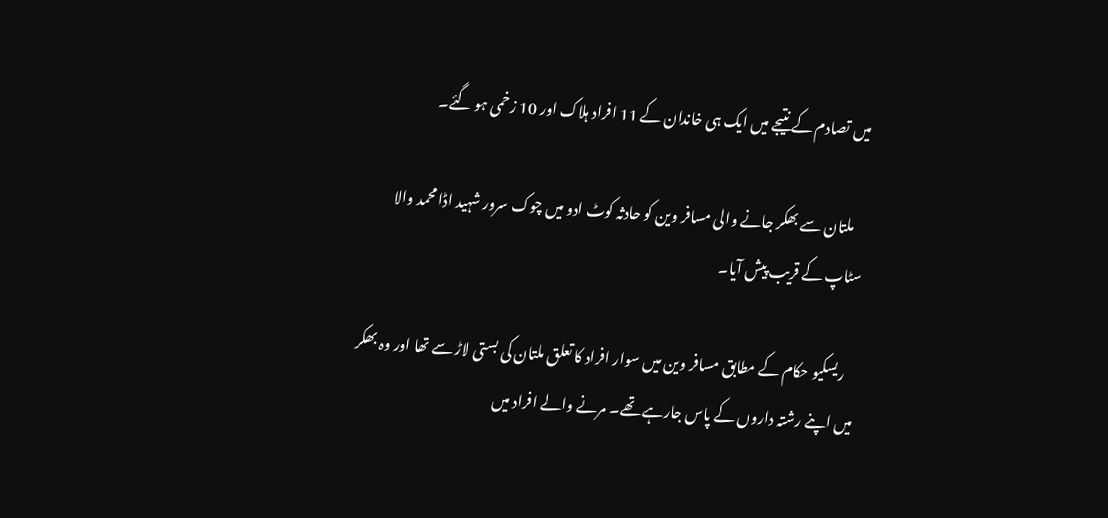میں تصادم کے نتیجے میں ایک ہی خاندان کے 11 افراد ہلاک اور 10 زخمی ہو گئے۔

    ملتان سے بھکر جانے والی مسافر وین کو حادثہ کوٹ ادو میں چوک سرور شہید اڈا محمد والا سٹاپ کے قریب پیش آیا۔

    ریسکیو حکام کے مطابق مسافر وین میں سوار افراد کا تعلق ملتان کی بستی لاڑ سے تھا اور وہ بھکر میں اپنے رشتہ داروں کے پاس جارہے تھے۔ مرنے والے افراد میں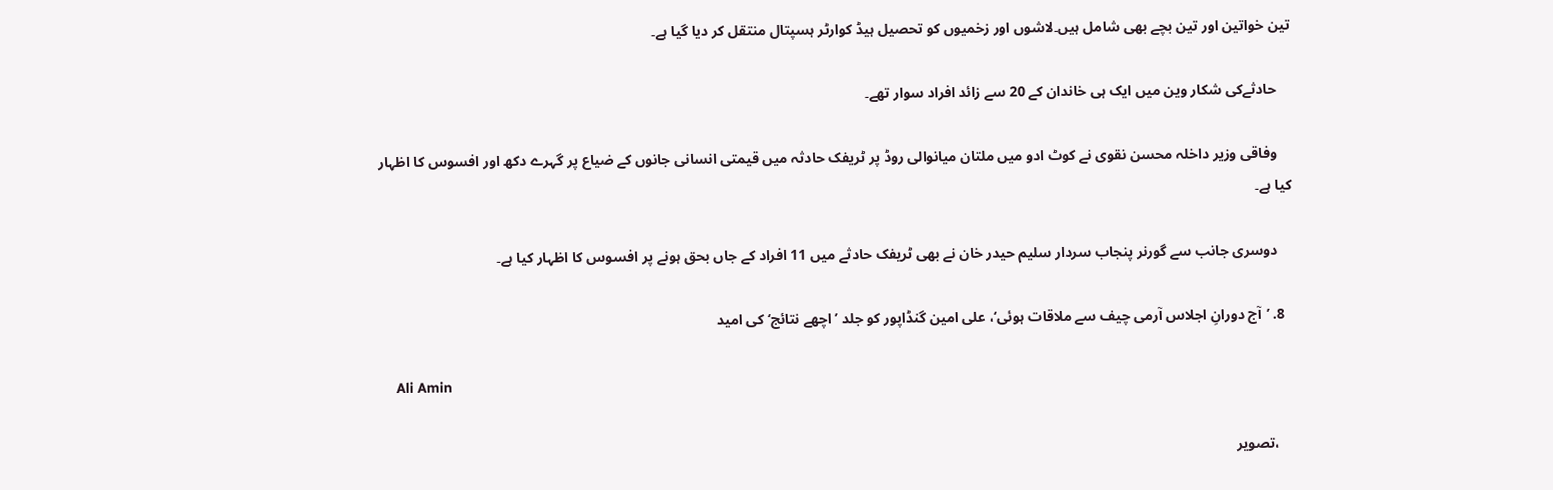تین خواتین اور تین بچے بھی شامل ہیں۔لاشوں اور زخمیوں کو تحصیل ہیڈ کوارٹر ہسپتال منتقل کر دیا گیا ہے۔

    حادثےکی شکار وین میں ایک ہی خاندان کے 20 سے زائد افراد سوار تھے۔

    وفاقی وزیر داخلہ محسن نقوی نے کوٹ ادو میں ملتان میانوالی روڈ پر ٹریفک حادثہ میں قیمتی انسانی جانوں کے ضیاع پر گہرے دکھ اور افسوس کا اظہار کیا ہے۔

    دوسری جانب سے گورنر پنجاب سردار سلیم حیدر خان نے بھی ٹریفک حادثے میں 11 افراد کے جاں بحق ہونے پر افسوس کا اظہار کیا ہے۔

  8. ’آج دورانِ اجلاس آرمی چیف سے ملاقات ہوئی‘، علی امین گنڈاپور کو جلد ’اچھے نتائج‘ کی امید

    Ali Amin

    ،تصویر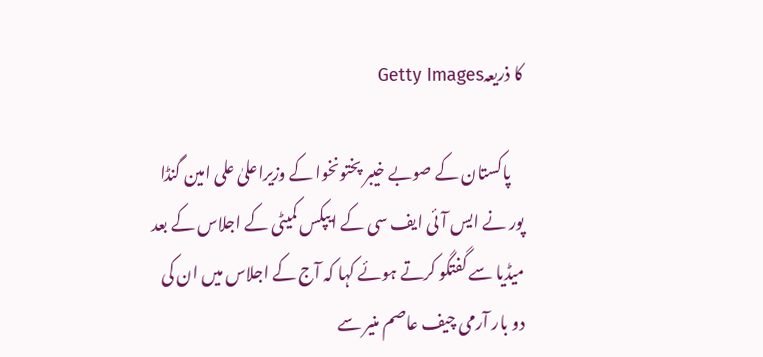کا ذریعہGetty Images

    پاکستان کے صوبے خیبر پختونخوا کے وزیراعلیٰ علی امین گنڈا پور نے ایس آئی ایف سی کے ایپکس کمیٹی کے اجلاس کے بعد میڈیا سے گفتگو کرتے ہوئے کہا کہ آج کے اجلاس میں ان کی دو بار آرمی چیف عاصم منیر سے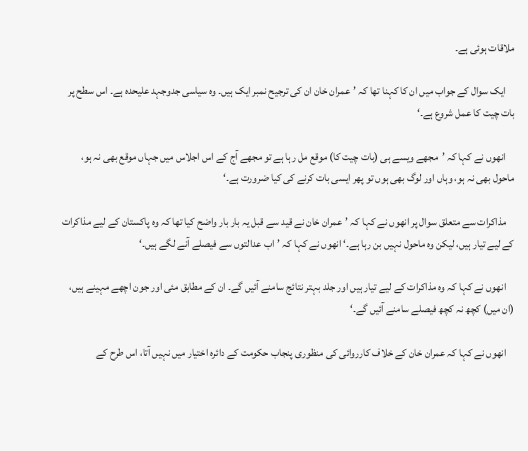ملاقات ہوئی ہے۔

    ایک سوال کے جواب میں ان کا کہنا تھا کہ ’عمران خان ان کی ترجیح نمبر ایک ہیں۔ وہ سیاسی جدوجہد علیحدہ ہے۔ اس سطح پر بات چیت کا عمل شروع ہے۔‘

    انھوں نے کہا کہ ’مجھے ویسے ہی (بات چیت کا) موقع مل رہا ہے تو مجھے آج کے اس اجلاس میں جہاں موقع بھی نہ ہو، ماحول بھی نہ ہو، وہاں اور لوگ بھی ہوں تو پھر ایسی بات کرنے کی کیا ضرورت ہے۔‘

    مذاکرات سے متعلق سوال پر انھوں نے کہا کہ ’عمران خان نے قید سے قبل یہ بار بار واضح کیا تھا کہ وہ پاکستان کے لیے مذاکرات کے لیے تیار ہیں، لیکن وہ ماحول نہیں بن رہا ہے۔‘ انھوں نے کہا کہ ’اب عدالتوں سے فیصلے آنے لگے ہیں۔‘

    انھوں نے کہا کہ وہ مذاکرات کے لیے تیار ہیں اور جلد بہتر نتائج سامنے آئیں گے۔ ان کے مطابق مئی اور جون اچھے مہینے ہیں، (ان میں) کچھ نہ کچھ فیصلے سامنے آئیں گے۔‘

    انھوں نے کہا کہ عمران خان کے خلاف کارروائی کی منظوری پنجاب حکومت کے دائرہ اختیار میں نہیں آتا، اس طرح کے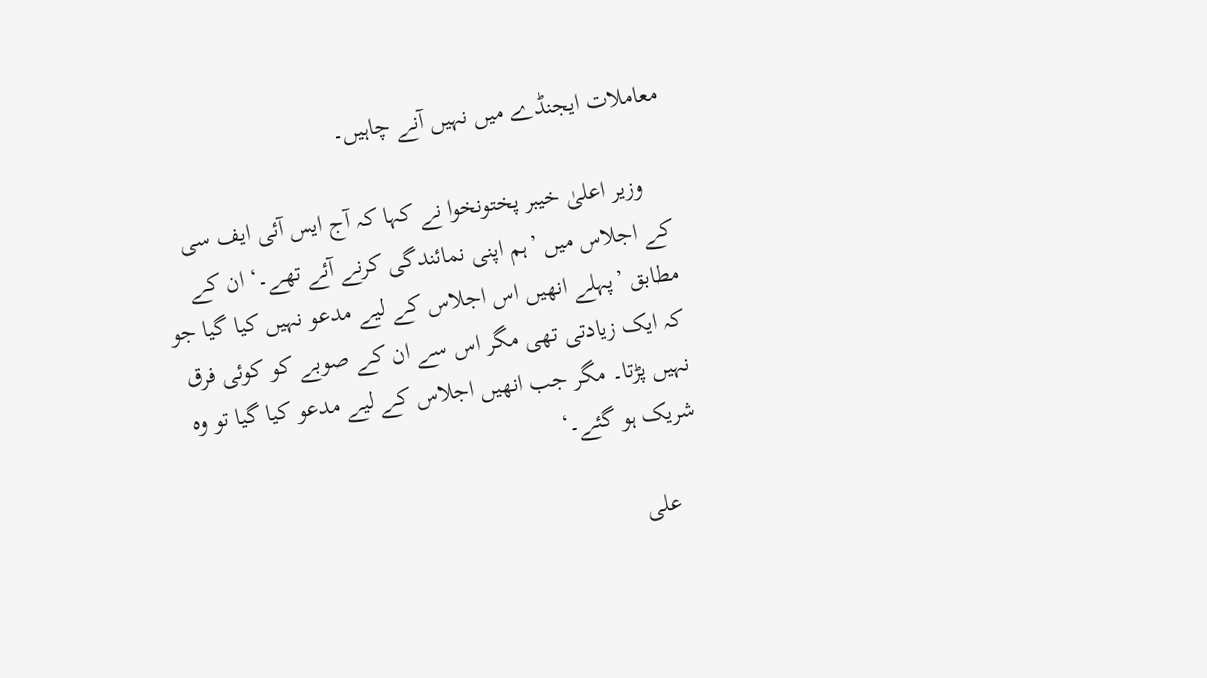معاملات ایجنڈے میں نہیں آنے چاہیں۔

    وزیر اعلیٰ خیبر پختونخوا نے کہا کہ آج ایس آئی ایف سی کے اجلاس میں ’ہم اپنی نمائندگی کرنے آئے تھے۔‘ ان کے مطابق ’پہلے انھیں اس اجلاس کے لیے مدعو نہیں کیا گیا جو کہ ایک زیادتی تھی مگر اس سے ان کے صوبے کو کوئی فرق نہیں پڑتا۔ مگر جب انھیں اجلاس کے لیے مدعو کیا گیا تو وہ شریک ہو گئے۔‘

    علی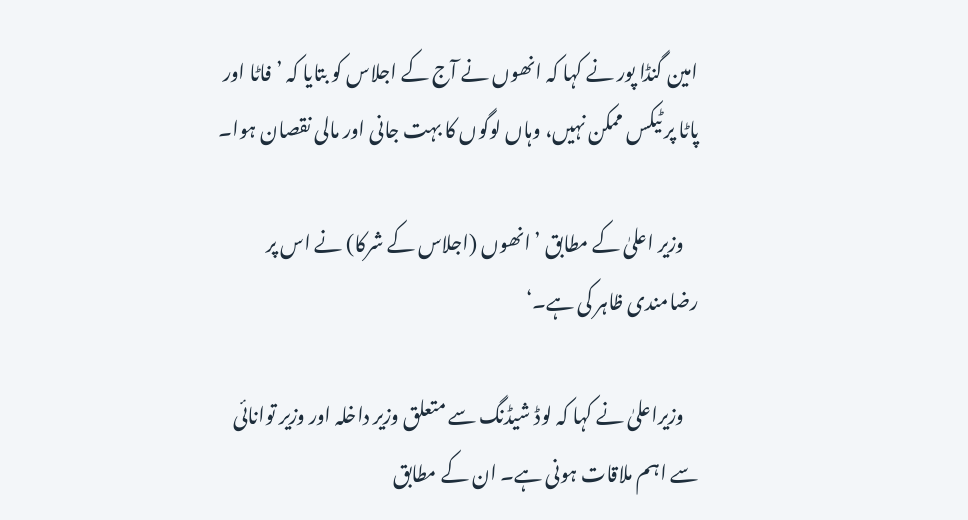امین گنڈا پور نے کہا کہ انھوں نے آج کے اجلاس کو بتایا کہ ’فاٹا اور پاٹا پر ٹیکس ممکن نہیں، وہاں لوگوں کا بہت جانی اور مالی نقصان ہوا۔

    وزیر اعلیٰ کے مطابق ’انھوں (اجلاس کے شرکا) نے اس پر رضامندی ظاہر کی ہے۔‘

    وزیراعلیٰ نے کہا کہ لوڈ شیڈنگ سے متعلق وزیر داخلہ اور وزیر توانائی سے اہم ملاقات ہونی ہے۔ ان کے مطابق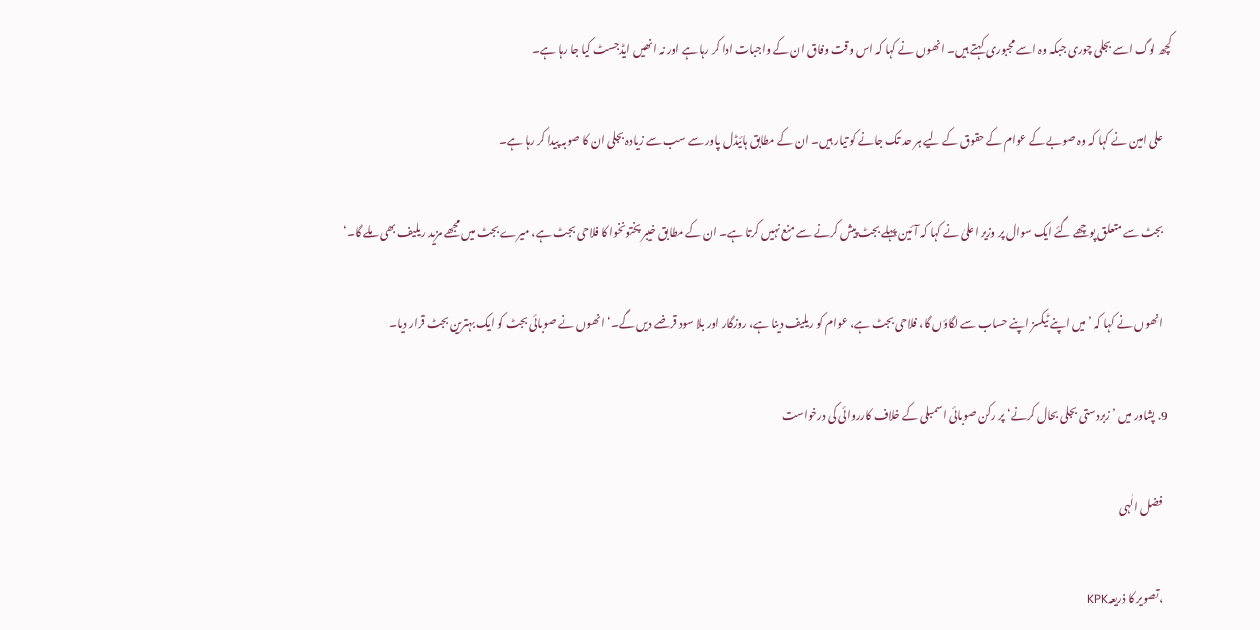کچھ لوگ اسے بجلی چوری جبکہ وہ اسے مجبوری کہتے ہیں۔ انھوں نے کہا کہ اس وقت وفاق ان کے واجبات ادا کر رہا ہے اور نہ انھیں ایڈجسٹ کیا جا رہا ہے۔

    علی امین نے کہا کہ وہ صوبے کے عوام کے حقوق کے لیے ہر حد تک جانے کو تیار ہیں۔ ان کے مطابق ہائیڈل پاور سے سب سے زیادہ بجلی ان کا صوبہ پیدا کر رہا ہے۔

    بجٹ سے متعلق پوچھے گئے ایک سوال پر وزیر اعلیٰ نے کہا کہ آئین پہلے بجٹ پیش کرنے سے منع نہیں کرتا ہے۔ ان کے مطابق خیبر پختونخوا کا فلاحی بجٹ ہے، میرے بجٹ میں مجھے مزید ریلیف بھی ملے گا۔‘

    انھوں نے کہا کہ ’میں اپنے ٹیکسز اپنے حساب سے لگاؤں گا، فلاحی بجٹ ہے، عوام کو ریلیف دینا ہے، روزگار اور بلا سود قرضے دیں گے۔‘ انھوں نے صوبائی بجٹ کو ایک بہترین بجٹ قرار دیا۔

  9. پشاور میں ’زبردستی بجلی بحال کرنے‘ پر رکن صوبائی اسمبلی کے خلاف کارروائی کی درخواست

    فضل الٰہی

    ،تصویر کا ذریعہKPK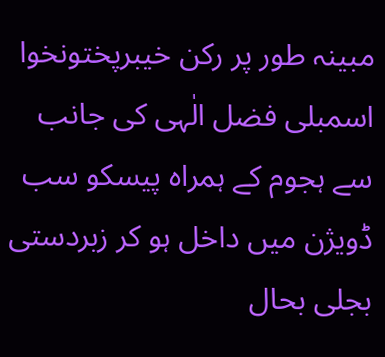مبینہ طور پر رکن خیبرپختونخوا اسمبلی فضل الٰہی کی جانب سے ہجوم کے ہمراہ پیسکو سب ڈویژن میں داخل ہو کر زبردستی بجلی بحال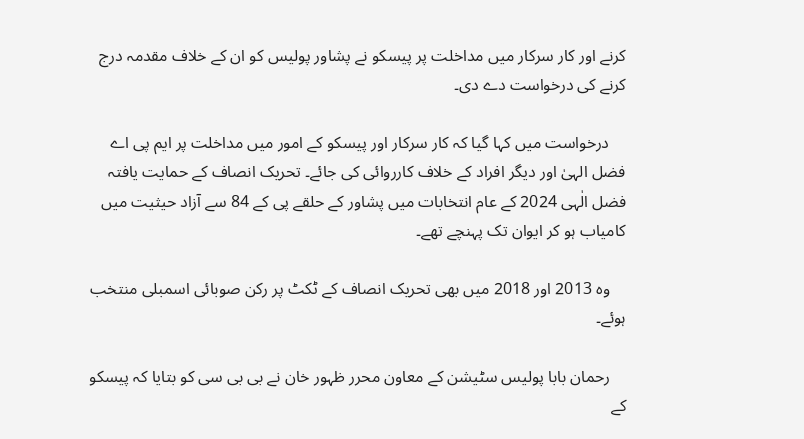کرنے اور کار سرکار میں مداخلت پر پیسکو نے پشاور پولیس کو ان کے خلاف مقدمہ درج کرنے کی درخواست دے دی۔

    درخواست میں کہا گیا کہ کار سرکار اور پیسکو کے امور میں مداخلت پر ایم پی اے فضل الہیٰ اور دیگر افراد کے خلاف کارروائی کی جائے۔ تحریک انصاف کے حمایت یافتہ فضل الٰہی 2024 کے عام انتخابات میں پشاور کے حلقے پی کے 84 سے آزاد حیثیت میں کامیاب ہو کر ایوان تک پہنچے تھے۔

    وہ 2013 اور 2018 میں بھی تحریک انصاف کے ٹکٹ پر رکن صوبائی اسمبلی منتخب ہوئے۔

    رحمان بابا پولیس سٹیشن کے معاون محرر ظہور خان نے بی بی سی کو بتایا کہ پیسکو کے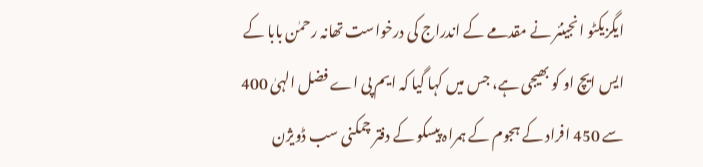ایگزیکٹو انجینئر نے مقدمے کے اندراج کی درخواست تھانہ رحمٰن بابا کے ایس ایچ او کو بھیجی ہے، جس میں کہا گیا کہ ایم پی اے فضل الہیٰ 400 سے 450 افراد کے ہجوم کے ہمراہ پیسکو کے دفتر چمکنی سب ڈویژن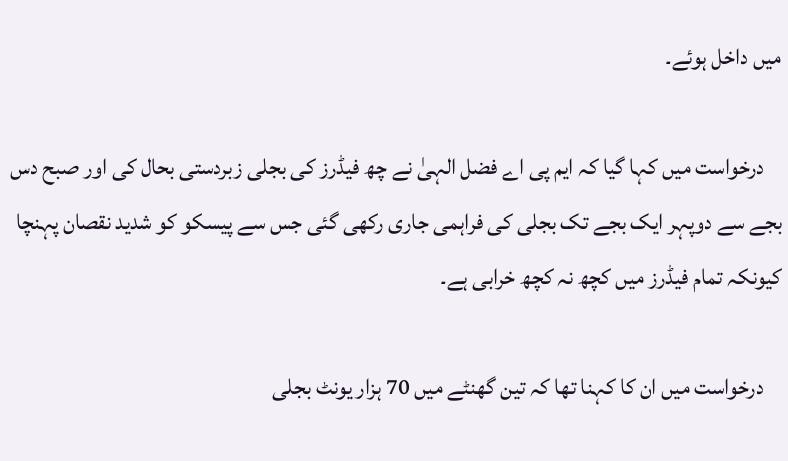میں داخل ہوئے۔

    درخواست میں کہا گیا کہ ایم پی اے فضل الہیٰ نے چھ فیڈرز کی بجلی زبردستی بحال کی اور صبح دس بجے سے دوپہر ایک بجے تک بجلی کی فراہمی جاری رکھی گئی جس سے پیسکو کو شدید نقصان پہنچا کیونکہ تمام فیڈرز میں کچھ نہ کچھ خرابی ہے۔

    درخواست میں ان کا کہنا تھا کہ تین گھنٹے میں 70 ہزار یونٹ بجلی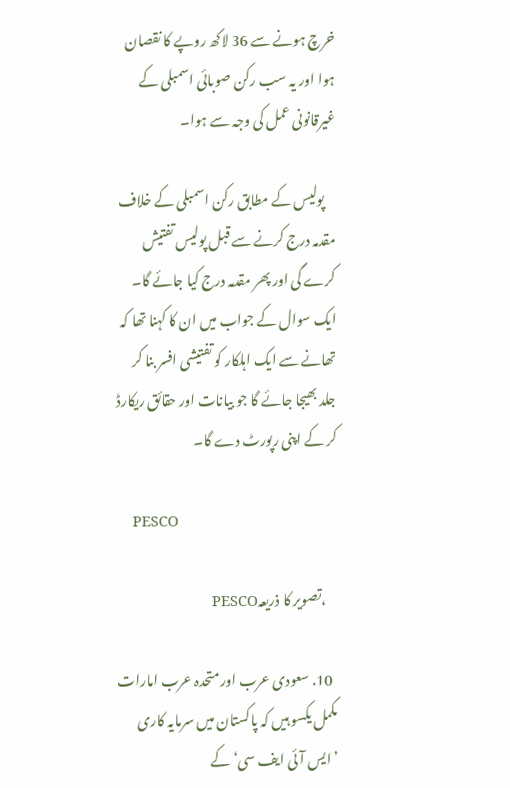خرچ ہونے سے 36 لاکھ روپے کا نقصان ہوا اور یہ سب رکن صوبائی اسمبلی کے غیرقانونی عمل کی وجہ سے ہوا۔

    پولیس کے مطابق رکن اسمبلی کے خلاف مقدمہ درج کرنے سے قبل پولیس تفتیش کرے گی اور پھر مقدمہ درج کیا جائے گا۔ ایک سوال کے جواب میں ان کا کہنا تھا کہ تھانے سے ایک اہلکار کو تفتیشی افسر بنا کر جلد بھیجا جائے گا جو بیانات اور حقائق ریکارڈ کر کے اپنی رپورٹ دے گا۔

    PESCO

    ،تصویر کا ذریعہPESCO

  10. سعودی عرب اور متحدہ عرب امارات مکمل یکسو ہیں کہ پاکستان میں سرمایہ کاری ’ایس آئی ایف سی‘ کے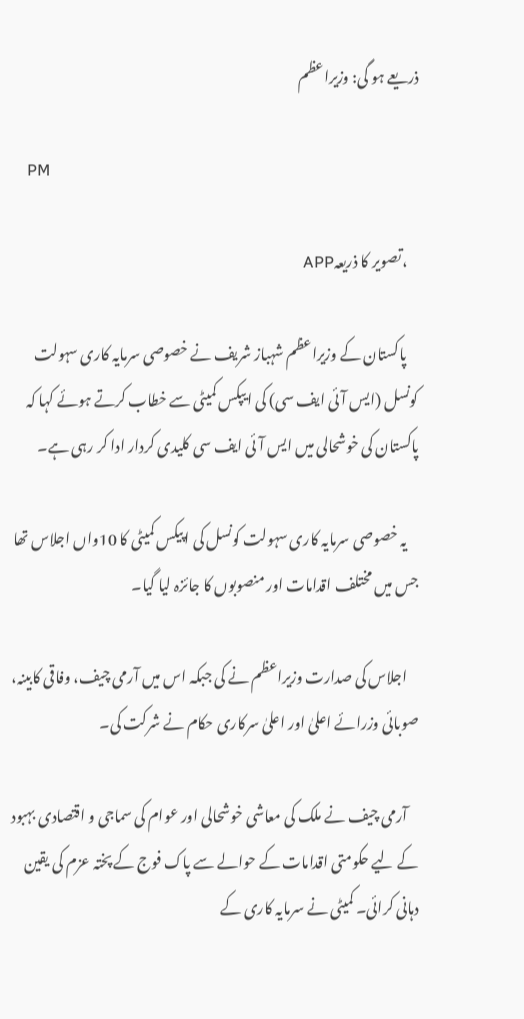ذریعے ہو گی: وزیراعظم

    PM

    ،تصویر کا ذریعہAPP

    پاکستان کے وزیراعظم شہباز شریف نے خصوصی سرمایہ کاری سہولت کونسل (ایس آئی ایف سی) کی ایپکس کمیٹی سے خطاب کرتے ہوئے کہا کہ پاکستان کی خوشحالی میں ایس آئی ایف سی کلیدی کردار ادا کر رہی ہے۔

    یہ خصوصی سرمایہ کاری سہولت کونسل کی اپیکس کمیٹی کا 10واں اجلاس تھا جس میں مختلف اقدامات اور منصوبوں کا جائزہ لیا گیا۔

    اجلاس کی صدارت وزیراعظم نے کی جبکہ اس میں آرمی چیف، وفاقی کابینہ، صوبائی وزرائے اعلیٰ اور اعلیٰ سرکاری حکام نے شرکت کی۔

    آرمی چیف نے ملک کی معاشی خوشحالی اور عوام کی سماجی و اقتصادی بہبود کے لیے حکومتی اقدامات کے حوالے سے پاک فوج کے پختہ عزم کی یقین دہانی کرائی۔ کمیٹی نے سرمایہ کاری کے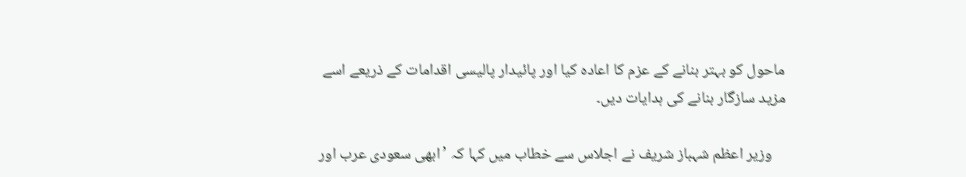ماحول کو بہتر بنانے کے عزم کا اعادہ کیا اور پائیدار پالیسی اقدامات کے ذریعے اسے مزید سازگار بنانے کی ہدایات دیں۔

    وزیر اعظم شہباز شریف نے اجلاس سے خطاب میں کہا کہ ’ابھی سعودی عرب اور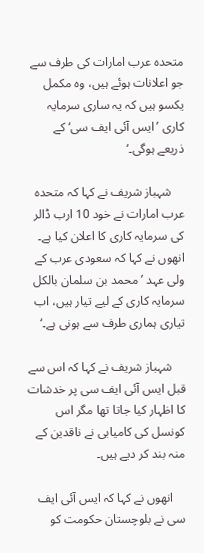متحدہ عرب امارات کی طرف سے جو اعلانات ہوئے ہیں، وہ مکمل یکسو ہیں کہ یہ ساری سرمایہ کاری ’ایس آئی ایف سی‘ کے ذریعے ہوگی۔‘

    شہباز شریف نے کہا کہ متحدہ عرب امارات نے خود 10 ارب ڈالر کی سرمایہ کاری کا اعلان کیا ہے۔ انھوں نے کہا کہ سعودی عرب کے ولی عہد ’محمد بن سلمان بالکل سرمایہ کاری کے لیے تیار ہیں، اب تیاری ہماری طرف سے ہونی ہے۔‘

    شہباز شریف نے کہا کہ اس سے قبل ایس آئی ایف سی پر خدشات کا اظہار کیا جاتا تھا مگر اس کونسل کی کامیابی نے ناقدین کے منہ بند کر دیے ہیں۔

    انھوں نے کہا کہ ایس آئی ایف سی نے بلوچستان حکومت کو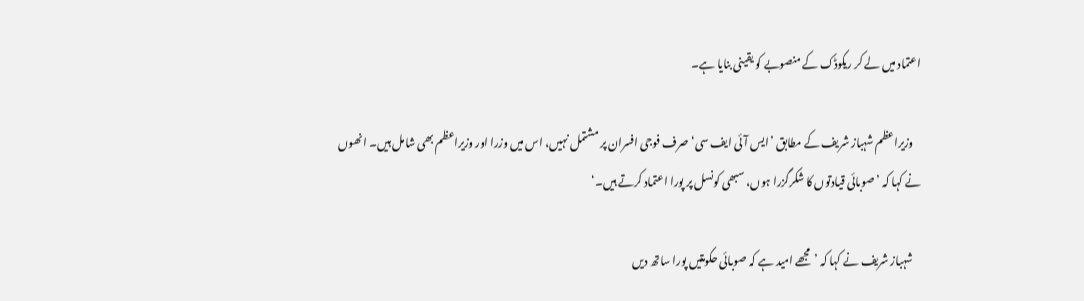اعتماد میں لے کر ریکوڈک کے منصوبے کو یقینی بنایا ہے۔

    وزیراعظم شہباز شریف کے مطابق ’ایس آئی ایف سی‘ صرف فوجی افسران پر مشتمل نہیں، اس میں وزرا اور وزیراعظم بھی شامل ہیں۔ انھوں نے کہا کہ ’صوبائی قیادتوں کا شکرگزرا ہوں، سبھی کونسل پر پورا اعتماد کرتے ہیں۔‘

    شہباز شریف نے کہا کہ ’مجھے امید ہے کہ صوبائی حکومتیں پورا ساتھ دیں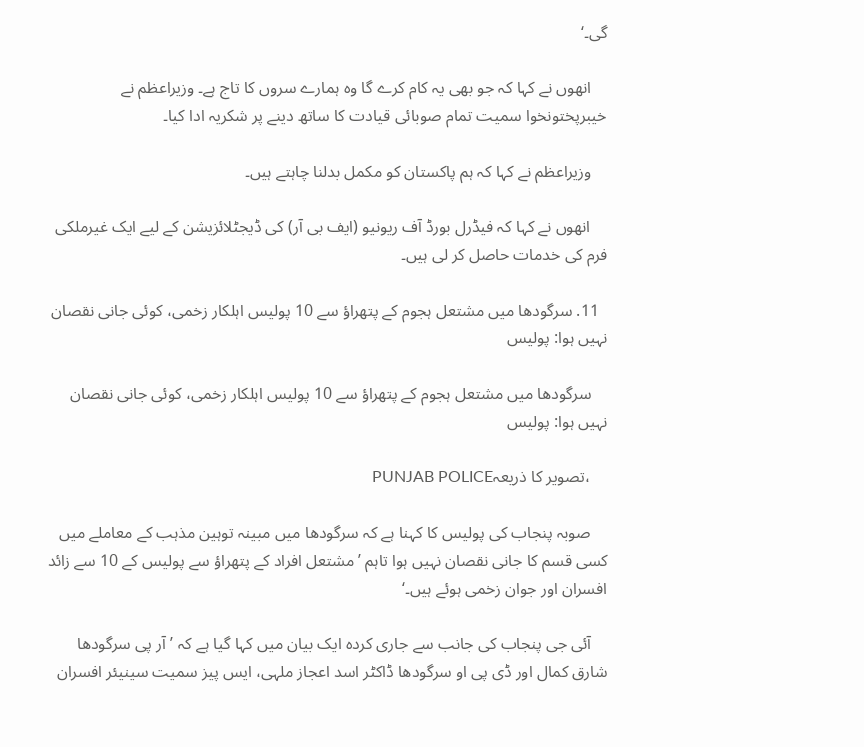گی۔‘

    انھوں نے کہا کہ جو بھی یہ کام کرے گا وہ ہمارے سروں کا تاج ہے۔ وزیراعظم نے خیبرپختونخوا سمیت تمام صوبائی قیادت کا ساتھ دینے پر شکریہ ادا کیا۔

    وزیراعظم نے کہا کہ ہم پاکستان کو مکمل بدلنا چاہتے ہیں۔

    انھوں نے کہا کہ فیڈرل بورڈ آف ریونیو (ایف بی آر) کی ڈیجٹلائزیشن کے لیے ایک غیرملکی فرم کی خدمات حاصل کر لی ہیں۔

  11. سرگودھا میں مشتعل ہجوم کے پتھراؤ سے 10 پولیس اہلکار زخمی، کوئی جانی نقصان نہیں ہوا: پولیس

    سرگودھا میں مشتعل ہجوم کے پتھراؤ سے 10 پولیس اہلکار زخمی، کوئی جانی نقصان نہیں ہوا: پولیس

    ،تصویر کا ذریعہPUNJAB POLICE

    صوبہ پنجاب کی پولیس کا کہنا ہے کہ سرگودھا میں مبینہ توہین مذہب کے معاملے میں کسی قسم کا جانی نقصان نہیں ہوا تاہم ’مشتعل افراد کے پتھراؤ سے پولیس کے 10 سے زائد افسران اور جوان زخمی ہوئے ہیں۔‘

    آئی جی پنجاب کی جانب سے جاری کردہ ایک بیان میں کہا گیا ہے کہ ’آر پی سرگودھا شارق کمال اور ڈی پی او سرگودھا ڈاکٹر اسد اعجاز ملہی، ایس پیز سمیت سینیئر افسران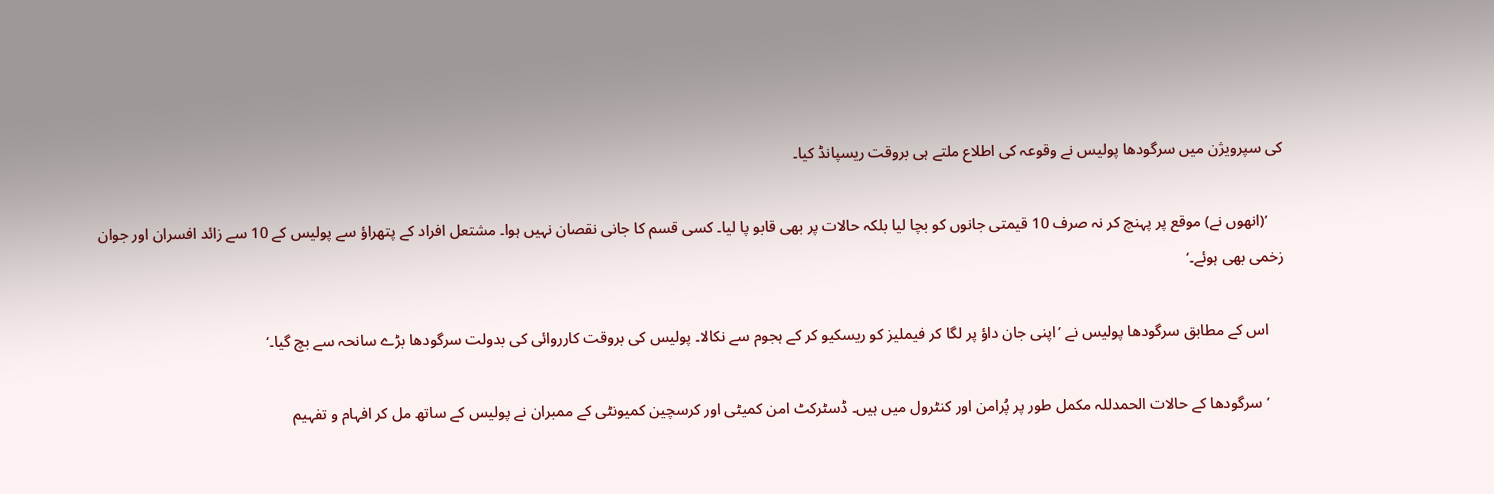کی سپرویژن میں سرگودھا پولیس نے وقوعہ کی اطلاع ملتے ہی بروقت ریسپانڈ کیا۔

    ’(انھوں نے) موقع پر پہنچ کر نہ صرف 10 قیمتی جانوں کو بچا لیا بلکہ حالات پر بھی قابو پا لیا۔ کسی قسم کا جانی نقصان نہیں ہوا۔ مشتعل افراد کے پتھراؤ سے پولیس کے 10 سے زائد افسران اور جوان زخمی بھی ہوئے۔‘

    اس کے مطابق سرگودھا پولیس نے ’اپنی جان داؤ پر لگا کر فیملیز کو ریسکیو کر کے ہجوم سے نکالا۔ پولیس کی بروقت کارروائی کی بدولت سرگودھا بڑے سانحہ سے بچ گیا۔‘

    ’سرگودھا کے حالات الحمدللہ مکمل طور پر پُرامن اور کنٹرول میں ہیں۔ ڈسٹرکٹ امن کمیٹی اور کرسچین کمیونٹی کے ممبران نے پولیس کے ساتھ مل کر افہام و تفہیم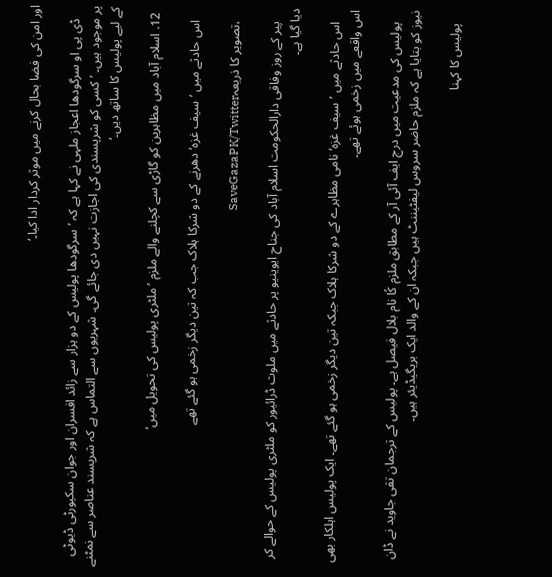اور امن کی فضا بحال کرنے میں موثر کردار ادا کیا۔‘

    ڈی پی او سرگودھا اعجاز ملہی نے کہا ہے کہ ’سرگودھا پولیس کے دو ہزار سے زائد افسران اور جوان سکیورٹی ڈیوٹی پر موجود ہیں۔ ’کسی کو شرپسندی کی اجازت نہیں دی جائے گی۔ شہریوں سے التماس ہے کہ شرپسند عناصر سے نمٹنے کے لیے پولیس کا ساتھ دیں۔‘

  12. اسلام آباد میں مظاہرین کو گاڑی سے کچلنے والے ملزم ’ملٹری پولیس کی تحویل میں‘

    اس حادثے میں ’سیف غزہ‘ دھرنے کے دو شرکا ہلاک جب کہ تین دیگر زخمی ہو گئے تھے

    ،تصویر کا ذریعہSaveGazaPK/Twitter

    پیر کے روز وفاقی دارالحکومت اسلام آباد کی جناح ایوینیو پر حادثے میں ملوث ڈرائیور کو ملٹری پولیس کے حوالے کر دیا گیا ہے۔

    اس حادثے میں ’سیف غزہ‘ نامی مظاہرے کے دو شرکا ہلاک جبکہ تین دیگر زخمی ہو گئے تھے۔ ایک پولیس اہلکار بھی اس واقعے میں زخمی ہوئے تھے۔

    پولیس کی مدعیت میں درج ایف آئی آر کے مطابق ملزم کُا نام بلال فیصل ہے۔ پولیس کے ترجمان تقی جاوید نے ڈان نیوز کو بتایا ہے کہ ملزم حاضر سروس لیفٹیننٹ ہیں جبکہ ان کے والد ایک بریگیڈیئر ہیں۔

    پولیس کا کہنا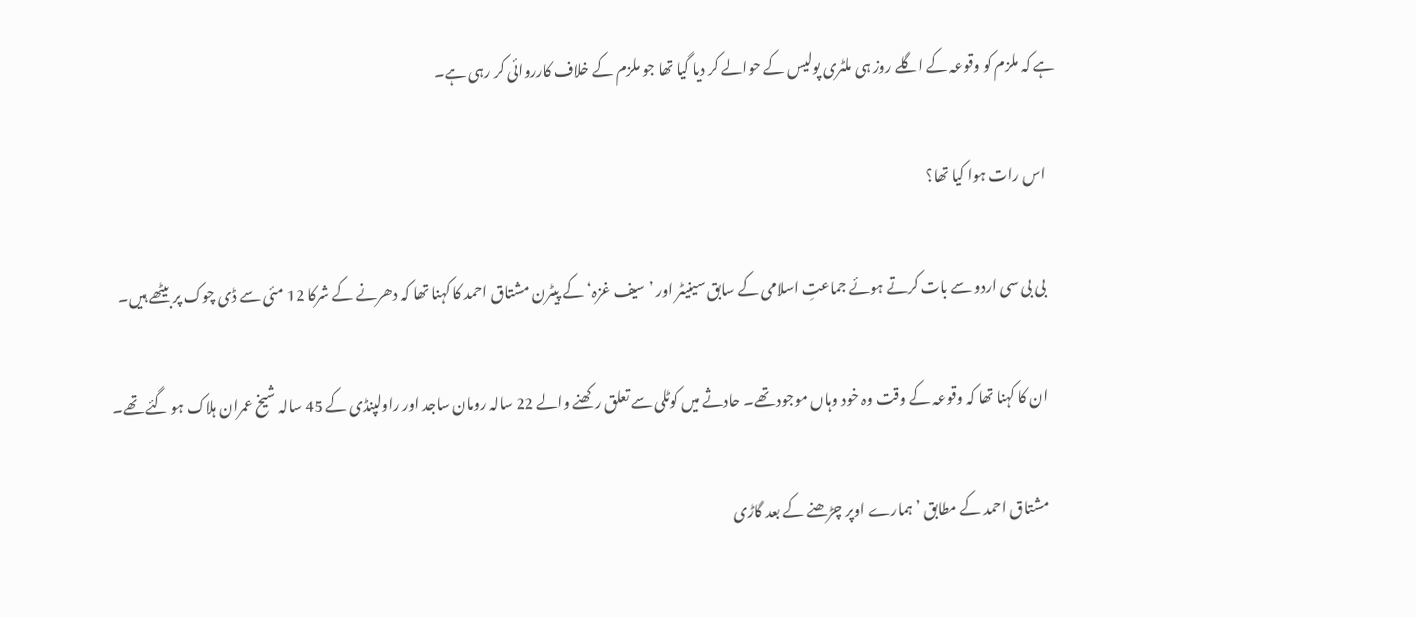ہے کہ ملزم کو وقوعہ کے اگلے روز ہی ملٹری پولیس کے حوالے کر دیا گیا تھا جو ملزم کے خلاف کارروائی کر رہی ہے۔

    اس رات ہوا کیا تھا؟

    بی بی سی اردو سے بات کرتے ہوئے جماعتِ اسلامی کے سابق سینیٹر اور ’سیف غزہ‘ کے پیٹرن مشتاق احمد کا کہنا تھا کہ دھرنے کے شرکا 12 مئی سے ڈی چوک پر بیٹھے ہیں۔

    ان کا کہنا تھا کہ وقوعہ کے وقت وہ خود وہاں موجود تھے۔ حادثے میں کوٹلی سے تعلق رکھنے والے 22 سالہ رومان ساجد اور راولپنڈی کے 45 سالہ شیخ عمران ہلاک ہو گئے تھے۔

    مشتاق احمد کے مطابق ’ہمارے اوپر چڑھنے کے بعد گاڑی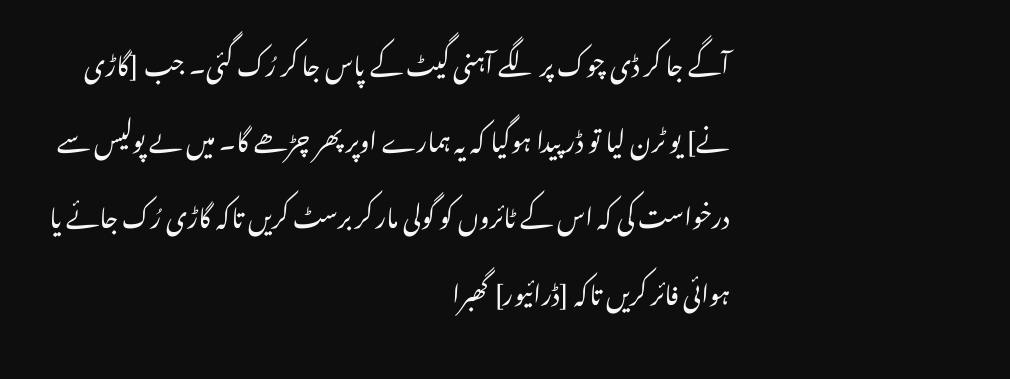آگے جا کر ڈی چوک پر لگے آہنی گیٹ کے پاس جا کر رُک گئی۔ جب [گاڑی نے] یو ٹرن لیا تو ڈر پیدا ہوگیا کہ یہ ہمارے اوپر پھر چڑھے گا۔ میں ںے پولیس سے درخواست کی کہ اس کے ٹائروں کو گولی مار کر برسٹ کریں تاکہ گاڑی رُک جائے یا ہوائی فائر کریں تاکہ [ڈرائیور] گھبرا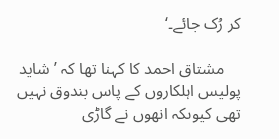کر رُک جائے۔‘

    مشتاق احمد کا کہنا تھا کہ ’شاید پولیس اہلکاروں کے پاس بندوق نہیں تھی کیوںکہ انھوں نے گاڑی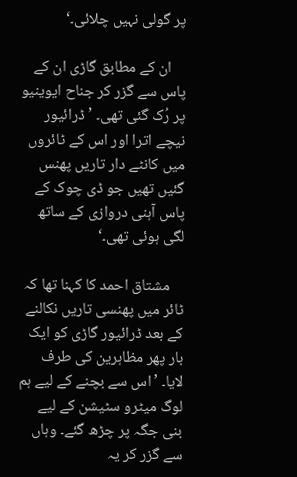پر گولی نہیں چلائی۔‘

    ان کے مطابق گاڑی ان کے پاس سے گزر کر جناح ایوینیو پر رُک گئی تھی۔ ’ڈرائیور نیچے اترا اور اس کے ٹائروں میں کانٹے دار تاریں پھنس گئیں تھیں جو ڈی چوک کے پاس آہنی دروازی کے ساتھ لگی ہوئی تھی۔‘

    مشتاق احمد کا کہنا تھا کہ ٹائر میں پھنسی تاریں نکالنے کے بعد ڈرائیور گاڑی کو ایک بار پھر مظاہرین کی طرف لایا۔ ’اس سے بچنے کے لیے ہم لوگ میٹرو سٹیشن کے لیے بنی جگہ پر چڑھ گئے۔ وہاں سے گزر کر یہ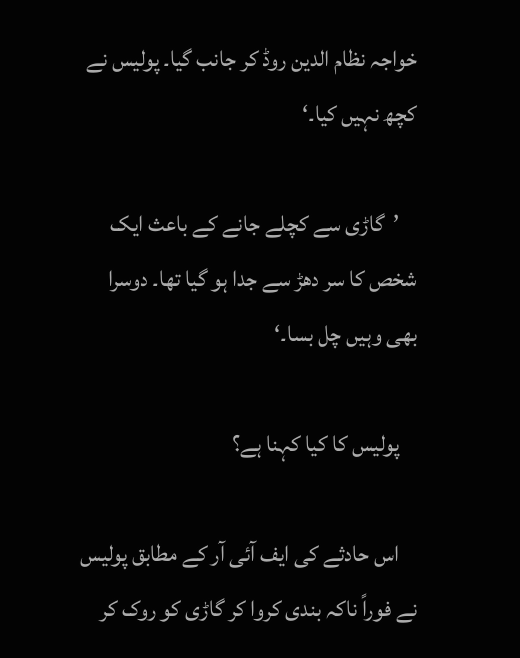خواجہ نظام الدین روڈ کر جانب گیا۔ پولیس نے کچھ نہیں کیا۔‘

    ’گاڑی سے کچلے جانے کے باعث ایک شخص کا سر دھڑ سے جدا ہو گیا تھا۔ دوسرا بھی وہیں چل بسا۔‘

    پولیس کا کیا کہنا ہے؟

    اس حادثے کی ایف آئی آر کے مطابق پولیس نے فوراً ناکہ بندی کروا کر گاڑی کو روک کر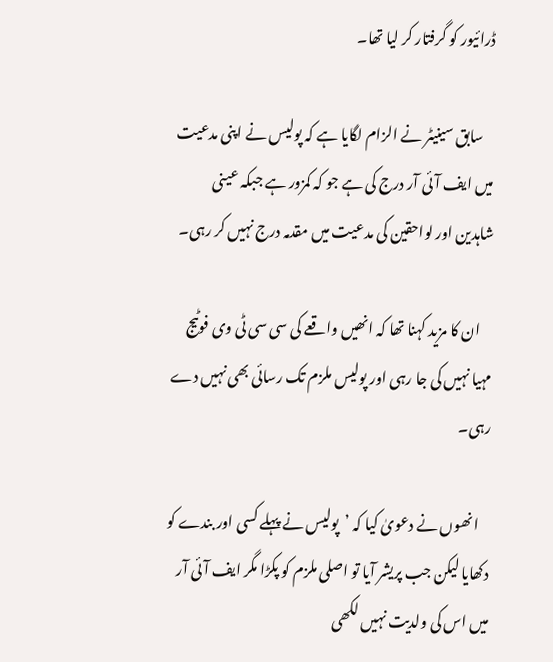ڈرائیور کو گرفتار کر لیا تھا۔

    سابق سینیٹر نے الزام لگایا ہے کہ پولیس نے اپنی مدعیت میں ایف آئی آر درج کی ہے جو کہ کمزور ہے جبکہ عینی شاہدین اور لواحقین کی مدعیت میں مقدمہ درج نہیں کر رہی۔

    ان کا مزید کہنا تھا کہ انھیں واقعے کی سی سی ٹی وی فوٹیج مہیا نہیں کی جا رہی اور پولیس ملزم تک رسائی بھی نہیں دے رہی۔

    انھوں نے دعویٰ کیا کہ ’پولیس نے پہلے کسی اور بندے کو دکھایا لیکن جب پریشر آیا تو اصلی ملزم کو پکڑا مگر ایف آئی آر میں اس کی ولدیت نہیں لکھی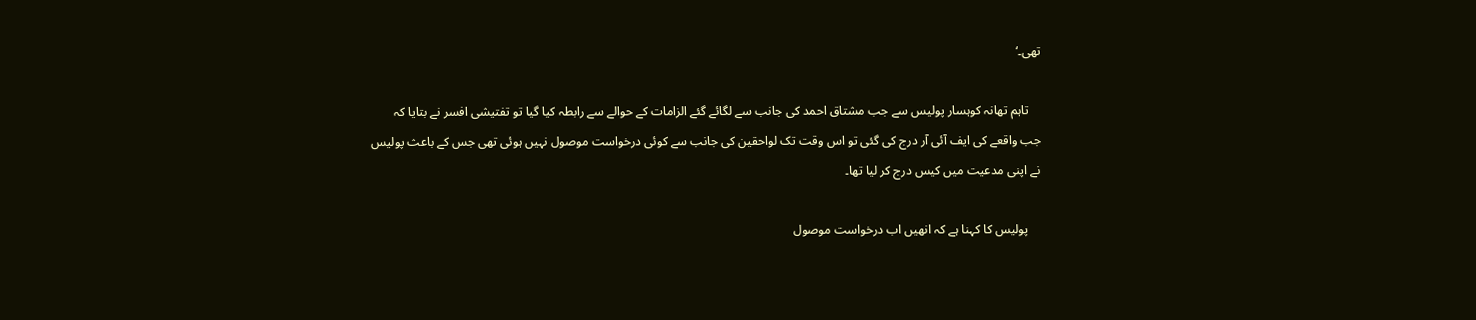تھی۔‘

    تاہم تھانہ کوہسار پولیس سے جب مشتاق احمد کی جانب سے لگائے گئے الزامات کے حوالے سے رابطہ کیا گیا تو تفتیشی افسر نے بتایا کہ جب واقعے کی ایف آئی آر درج کی گئی تو اس وقت تک لواحقین کی جانب سے کوئی درخواست موصول نہیں ہوئی تھی جس کے باعث پولیس نے اپنی مدعیت میں کیس درج کر لیا تھا۔

    پولیس کا کہنا ہے کہ انھیں اب درخواست موصول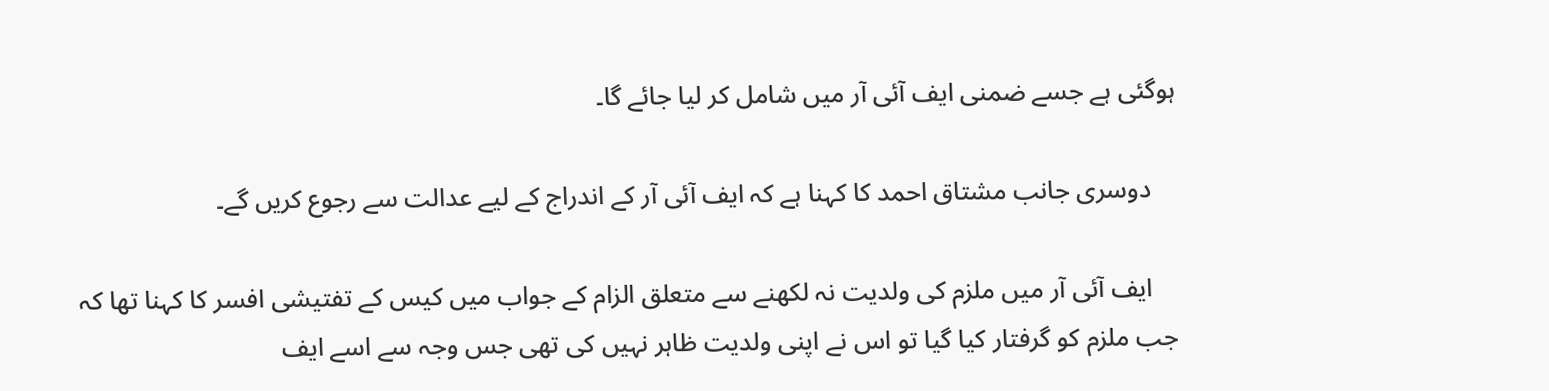ہوگئی ہے جسے ضمنی ایف آئی آر میں شامل کر لیا جائے گا۔

    دوسری جانب مشتاق احمد کا کہنا ہے کہ ایف آئی آر کے اندراج کے لیے عدالت سے رجوع کریں گے۔

    ایف آئی آر میں ملزم کی ولدیت نہ لکھنے سے متعلق الزام کے جواب میں کیس کے تفتیشی افسر کا کہنا تھا کہ جب ملزم کو گرفتار کیا گیا تو اس نے اپنی ولدیت ظاہر نہیں کی تھی جس وجہ سے اسے ایف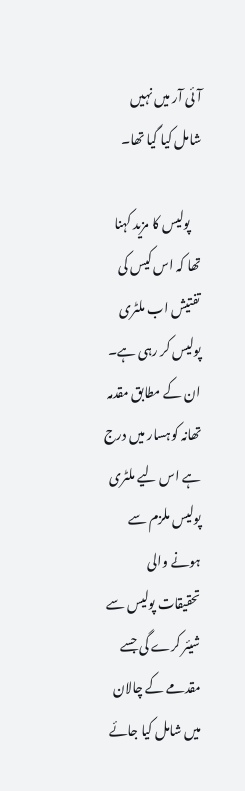آئی آر میں نہیں شامل کیا گیا تھا۔

    پولیس کا مزید کہنا تھا کہ اس کیس کی تفتیش اب ملٹری پولیس کر رہی ہے۔ ان کے مطابق مقدمہ تھانہ کوہسار میں درج ہے اس لیے ملٹری پولیس ملزم سے ہونے والی تحقیقات پولیس سے شیئر کرے گی جسے مقدمے کے چالان میں شامل کیا جائے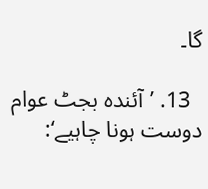گا۔

  13. ’آئندہ بجٹ عوام دوست ہونا چاہیے‘: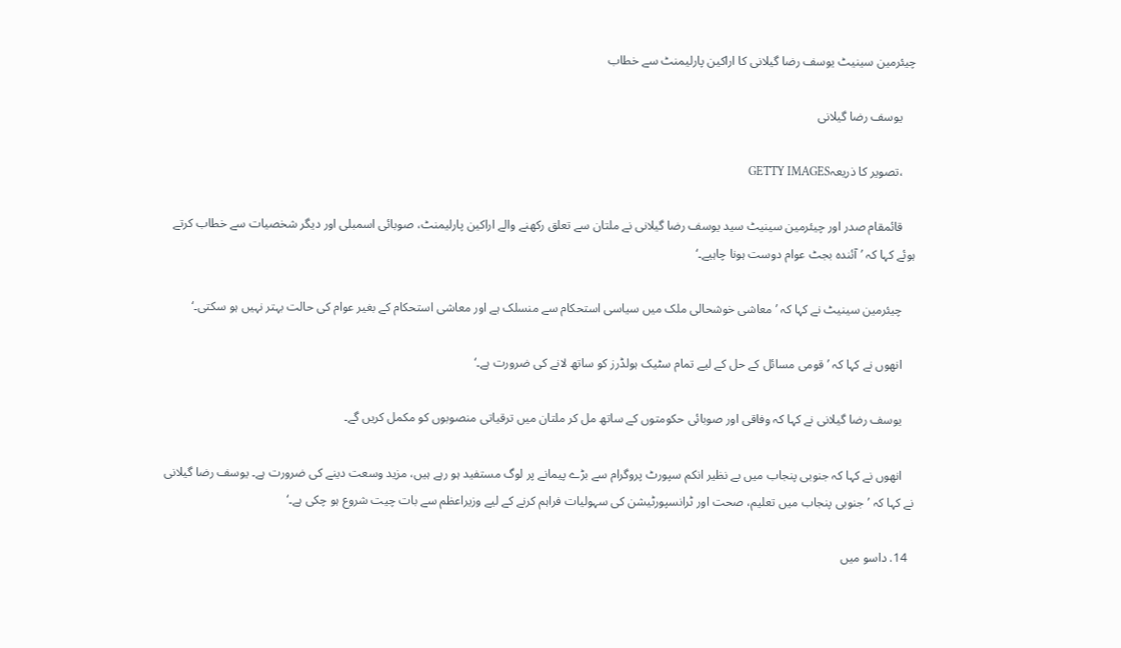چیئرمین سینیٹ یوسف رضا گیلانی کا اراکین پارلیمنٹ سے خطاب

    یوسف رضا گیلانی

    ،تصویر کا ذریعہGETTY IMAGES

    قائمقام صدر اور چیئرمین سینیٹ سید یوسف رضا گیلانی نے ملتان سے تعلق رکھنے والے اراکین پارلیمنٹ، صوبائی اسمبلی اور دیگر شخصیات سے خطاب کرتے ہوئے کہا کہ ’آئندہ بجٹ عوام دوست ہونا چاہیے۔‘

    چیئرمین سینیٹ نے کہا کہ ’معاشی خوشحالی ملک میں سیاسی استحکام سے منسلک ہے اور معاشی استحکام کے بغیر عوام کی حالت بہتر نہیں ہو سکتی۔‘

    انھوں نے کہا کہ ’قومی مسائل کے حل کے لیے تمام سٹیک ہولڈرز کو ساتھ لانے کی ضرورت ہے۔‘

    یوسف رضا گیلانی نے کہا کہ وفاقی اور صوبائی حکومتوں کے ساتھ مل کر ملتان میں ترقیاتی منصوبوں کو مکمل کریں گے۔

    انھوں نے کہا کہ جنوبی پنجاب میں بے نظیر انکم سپورٹ پروگرام سے بڑے پیمانے پر لوگ مستفید ہو رہے ہیں، مزید وسعت دینے کی ضرورت ہے۔ یوسف رضا گیلانی نے کہا کہ ’جنوبی پنجاب میں تعلیم، صحت اور ٹرانسپورٹیشن کی سہولیات فراہم کرنے کے لیے وزیراعظم سے بات چیت شروع ہو چکی ہے۔‘

  14. داسو میں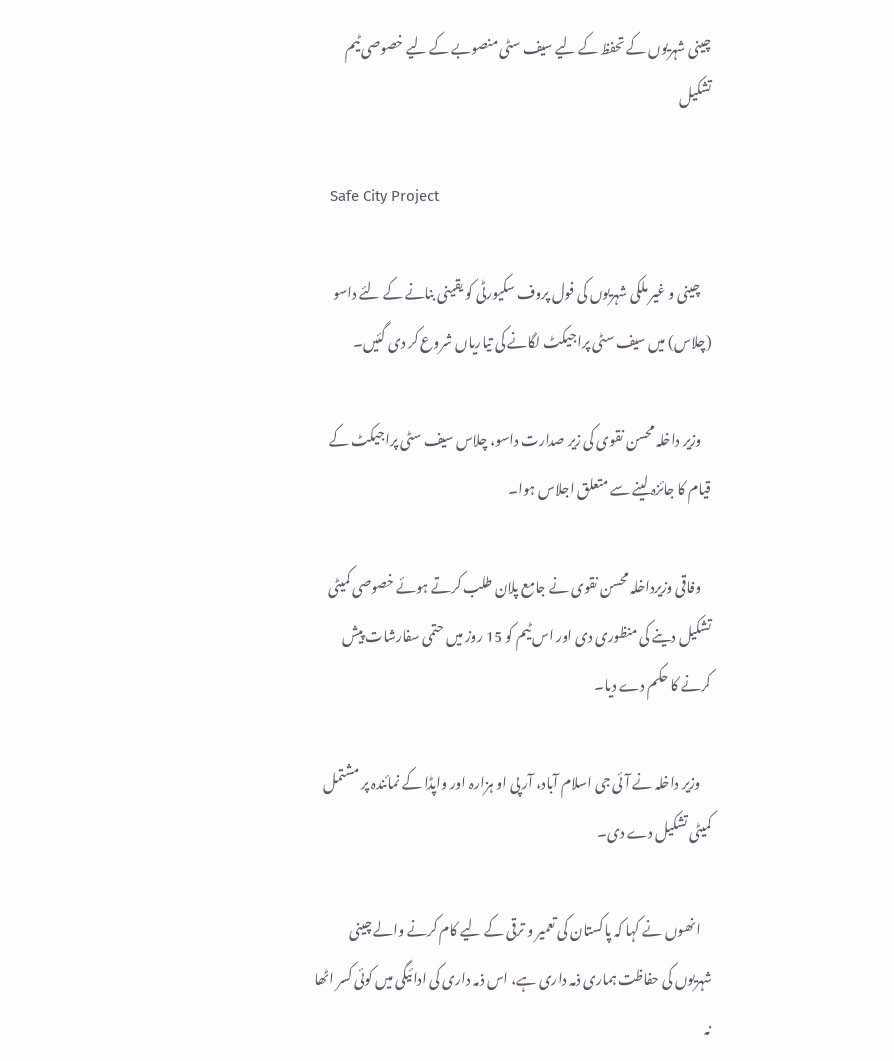چینی شہریوں کے تحفظ کے لیے سیف سٹی منصوبے کے لیے خصوصی ٹیم تشکیل

    Safe City Project

    چینی و غیر ملکی شہریوں کی فول پروف سکیورٹی کو یقینی بنانے کے لئے داسو (چلاس) میں سیف سٹی پراجیکٹ لگانے کی تیاریاں شروع کر دی گئیں۔

    وزیر داخلہ محسن نقوی کی زیر صدارت داسو، چلاس سیف سٹی پراجیکٹ کے قیام کا جائزہ لینے سے متعلق اجلاس ہوا۔

    وفاقی وزیرداخلہ محسن نقوی نے جامع پلان طلب کرتے ہوئے خصوصی کمیٹی تشکیل دینے کی منظوری دی اور اس ٹیم کو 15 روز میں حتمی سفارشات پیش کرنے کا حکم دے دیا۔

    وزیر داخلہ نے آئی جی اسلام آباد، آر پی او ہزارہ اور واپڈا کے نمائندہ پر مشتمل کمیٹی تشکیل دے دی۔

    انھوں نے کہا کہ پاکستان کی تعمیر و ترقی کے لیے کام کرنے والے چینی شہریوں کی حفاظت ہماری ذمہ داری ہے، اس ذمہ داری کی ادائیگی میں کوئی کسر اٹھا نہ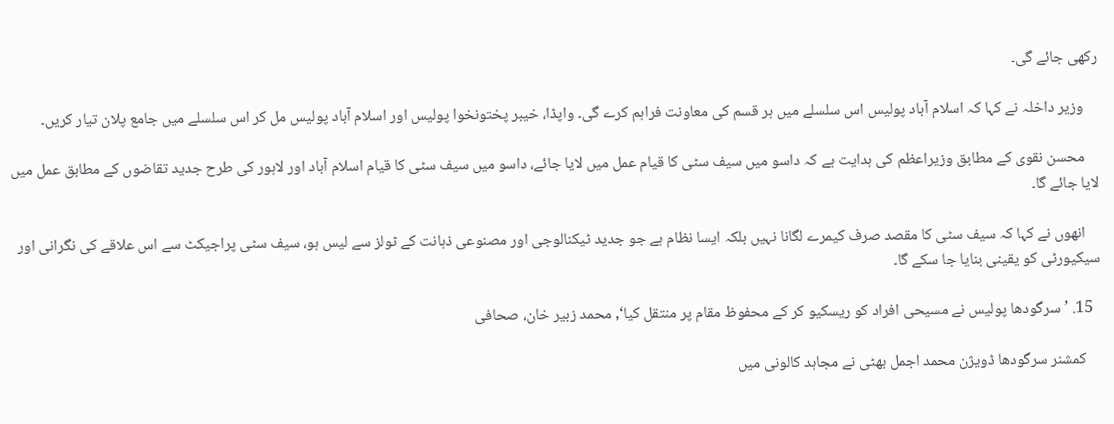رکھی جائے گی۔

    وزیر داخلہ نے کہا کہ اسلام آباد پولیس اس سلسلے میں ہر قسم کی معاونت فراہم کرے گی۔ واپڈا، خیبر پختونخوا پولیس اور اسلام آباد پولیس مل کر اس سلسلے میں جامع پلان تیار کریں۔

    محسن نقوی کے مطابق وزیراعظم کی ہدایت ہے کہ داسو میں سیف سٹی کا قیام عمل میں لایا جائے، داسو میں سیف سٹی کا قیام اسلام آباد اور لاہور کی طرح جدید تقاضوں کے مطابق عمل میں لایا جائے گا۔

    انھوں نے کہا کہ سیف سٹی کا مقصد صرف کیمرے لگانا نہیں بلکہ ایسا نظام ہے جو جدید ٹیکنالوجی اور مصنوعی ذہانت کے ٹولز سے لیس ہو، سیف سٹی پراجیکٹ سے اس علاقے کی نگرانی اور سیکیورٹی کو یقینی بنایا جا سکے گا۔

  15. ’سرگودھا پولیس نے مسیحی افراد کو ریسکیو کر کے محفوظ مقام پر منتقل کیا‘, محمد زبیر خان، صحافی

    کمشنر سرگودھا ڈویژن محمد اجمل بھٹی نے مجاہد کالونی میں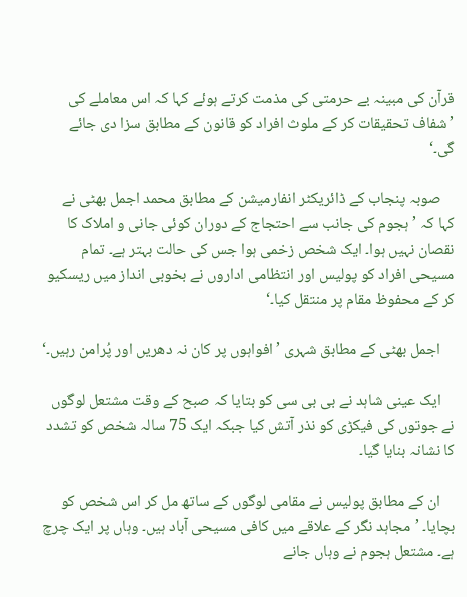قرآن کی مبینہ بے حرمتی کی مذمت کرتے ہوئے کہا کہ اس معاملے کی ’شفاف تحقیقات کر کے ملوث افراد کو قانون کے مطابق سزا دی جائے گی۔‘

    صوبہ پنجاب کے ڈائریکٹر انفارمیشن کے مطابق محمد اجمل بھٹی نے کہا کہ ’ہجوم کی جانب سے احتجاج کے دوران کوئی جانی و املاک کا نقصان نہیں ہوا۔ ایک شخص زخمی ہوا جس کی حالت بہتر ہے۔ تمام مسیحی افراد کو پولیس اور انتظامی اداروں نے بخوبی انداز میں ریسکیو کر کے محفوظ مقام پر منتقل کیا۔‘

    اجمل بھٹی کے مطابق شہری ’افواہوں پر کان نہ دھریں اور پُرامن رہیں۔‘

    ایک عینی شاہد نے بی بی سی کو بتایا کہ صبح کے وقت مشتعل لوگوں نے جوتوں کی فیکڑی کو نذر آتش کیا جبکہ ایک 75 سالہ شخص کو تشدد کا نشانہ بنایا گیا۔

    ان کے مطابق پولیس نے مقامی لوگوں کے ساتھ مل کر اس شخص کو بچایا۔ ’مجاہد نگر کے علاقے میں کافی مسیحی آباد ہیں۔ وہاں پر ایک چرچ ہے۔ مشتعل ہجوم نے وہاں جانے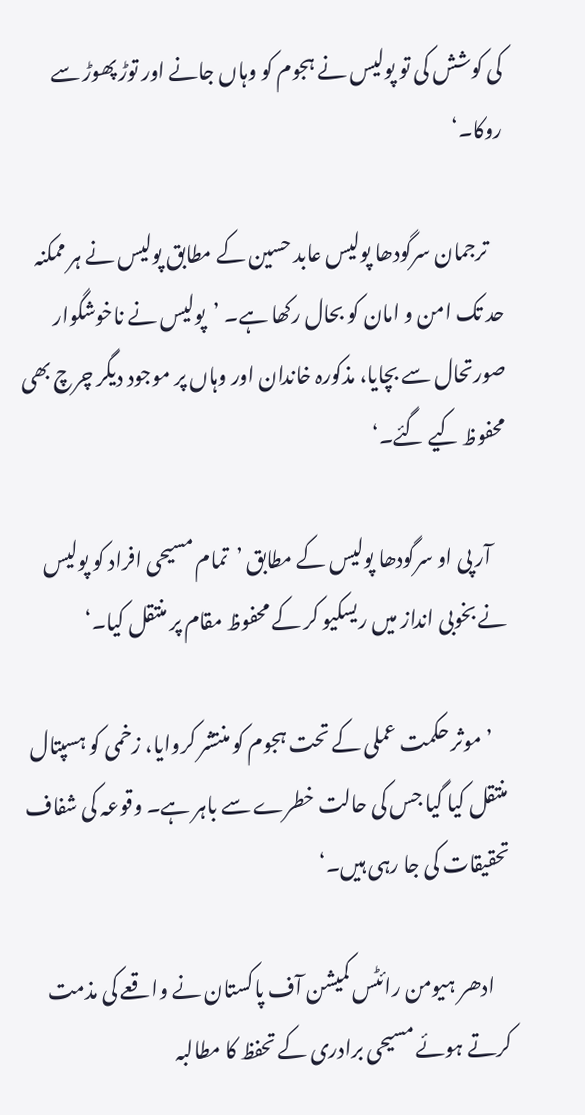کی کوشش کی تو پولیس نے ہجوم کو وہاں جانے اور توڑ پھوڑ سے روکا۔‘

    ترجمان سرگودھا پولیس عابد حسین کے مطابق پولیس نے ہر ممکنہ حد تک امن و امان کو بحال رکھا ہے۔ ’پولیس نے ناخوشگوار صورتحال سے بچایا، مذکورہ خاندان اور وہاں پر موجود دیگر چرچ بھی محفوظ کیے گئے۔‘

    آر پی او سرگودھا پولیس کے مطابق ’تمام مسیحی افراد کو پولیس نے بخوبی انداز میں ریسکیو کر کے محفوظ مقام پر منتقل کیا۔‘

    ’موثر حکمت عملی کے تحت ہجوم کو منتشر کروایا، زخمی کو ہسپتال منتقل کیا گیا جس کی حالت خطرے سے باہر ہے۔ وقوعہ کی شفاف تحقیقات کی جا رہی ہیں۔‘

    ادھر ہیومن رائٹس کمیشن آف پاکستان نے واقعے کی مذمت کرتے ہوئے مسیحی برادری کے تحفظ کا مطالبہ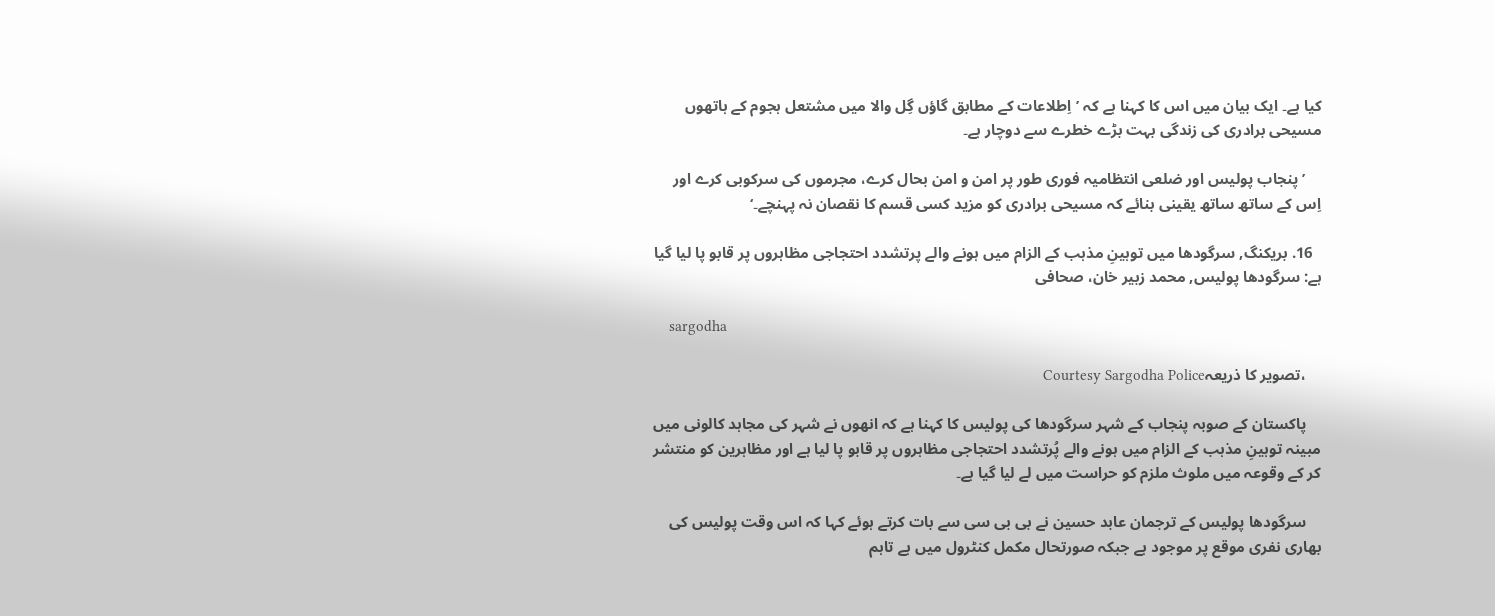کیا ہے۔ ایک بیان میں اس کا کہنا ہے کہ ’اِطلاعات کے مطابق گاؤں گِل والا میں مشتعل ہجوم کے ہاتھوں مسیحی برادری کی زندگی بہت بڑے خطرے سے دوچار ہے۔

    ’پنجاب پولیس اور ضلعی انتظامیہ فوری طور پر امن و امن بحال کرے، مجرموں کی سرکوبی کرے اور اِس کے ساتھ ساتھ یقینی بنائے کہ مسیحی برادری کو مزید کسی قسم کا نقصان نہ پہنچے۔‘

  16. بریکنگ, سرگودھا میں توہینِ مذہب کے الزام میں ہونے والے پرتشدد احتجاجی مظاہروں پر قابو پا لیا گیا ہے: سرگودھا پولیس, محمد زبیر خان، صحافی

    sargodha

    ،تصویر کا ذریعہCourtesy Sargodha Police

    پاکستان کے صوبہ پنجاب کے شہر سرگودھا کی پولیس کا کہنا ہے کہ انھوں نے شہر کی مجاہد کالونی میں مبینہ توہینِ مذہب کے الزام میں ہونے والے پُرتشدد احتجاجی مظاہروں پر قابو پا لیا ہے اور مظاہرین کو منتشر کر کے وقوعہ میں ملوث ملزم کو حراست میں لے لیا گیا ہے۔

    سرگودھا پولیس کے ترجمان عابد حسین نے بی بی سی سے بات کرتے ہوئے کہا کہ اس وقت پولیس کی بھاری نفری موقع پر موجود ہے جبکہ صورتحال مکمل کنٹرول میں ہے تاہم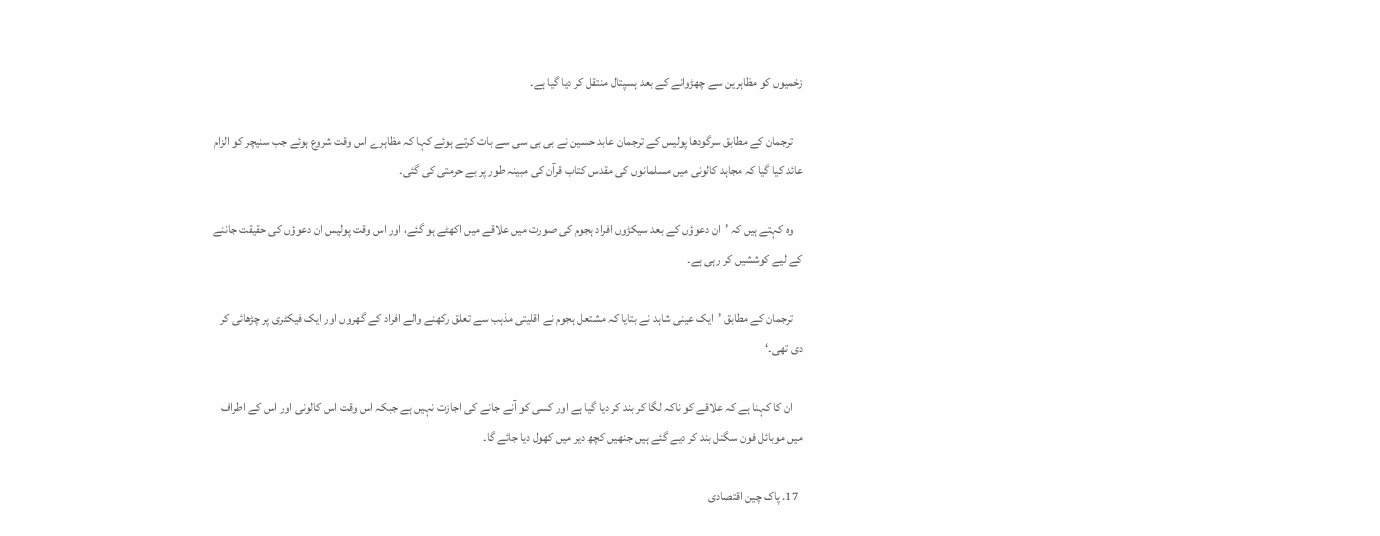زخمیوں کو مظاہرین سے چھڑوانے کے بعد ہسپتال منتقل کر دیا گیا ہے۔

    ترجمان کے مطابق سرگودھا پولیس کے ترجمان عابد حسین نے بی بی سی سے بات کرتے ہوئے کہا کہ مظاہرے اس وقت شروع ہوئے جب سنیچر کو الزام عائد کیا گیا کہ مجاہد کالونی میں مسلمانوں کی مقدس کتاب قرآن کی مبینہ طور پر بے حرمتی کی گئی۔

    وہ کہتے ہیں کہ ’ان دعوؤں کے بعد سیکڑوں افراد ہجوم کی صورت میں علاقے میں اکھٹے ہو گئے، اور اس وقت پولیس ان دعوؤں کی حقیقت جاننے کے لیے کوششیں کر رہی ہے۔

    ترجمان کے مطابق ’ایک عینی شاہد نے بتایا کہ مشتعل ہجوم نے اقلیتی مذہب سے تعلق رکھنے والے افراد کے گھروں اور ایک فیکٹری پر چڑھائی کر دی تھی۔‘

    ان کا کہنا ہے کہ علاقے کو ناکہ لگا کر بند کر دیا گیا ہے اور کسی کو آنے جانے کی اجازت نہیں ہے جبکہ اس وقت اس کالونی اور اس کے اطراف میں موبائل فون سگنل بند کر دیے گئے ہیں جنھیں کچھ دیر میں کھول دیا جائے گا۔

  17. پاک چین اقتصادی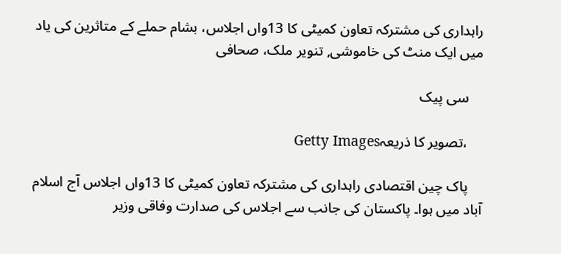راہداری کی مشترکہ تعاون کمیٹی کا 13واں اجلاس، بشام حملے کے متاثرین کی یاد میں ایک منٹ کی خاموشی, تنویر ملک، صحافی

    سی پیک

    ،تصویر کا ذریعہGetty Images

    پاک چین اقتصادی راہداری کی مشترکہ تعاون کمیٹی کا 13واں اجلاس آج اسلام آباد میں ہوا۔ پاکستان کی جانب سے اجلاس کی صدارت وفاقی وزیر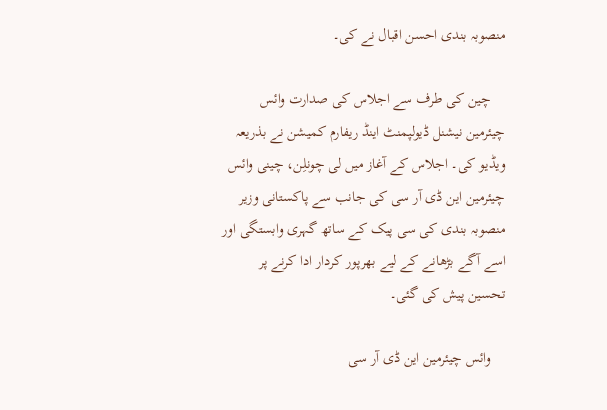منصوبہ بندی احسن اقبال نے کی۔

    چین کی طرف سے اجلاس کی صدارت وائس چیئرمین نیشنل ڈیولپمنٹ اینڈ ریفارم کمیشن نے بذریعہ ویڈیو کی۔ اجلاس کے آغاز میں لی چونلِن، چینی وائس چیئرمین این ڈی آر سی کی جانب سے پاکستانی وزیر منصوبہ بندی کی سی پیک کے ساتھ گہری وابستگی اور اسے آگے بڑھانے کے لیے بھرپور کردار ادا کرنے پر تحسین پیش کی گئی۔

    وائس چیئرمین این ڈی آر سی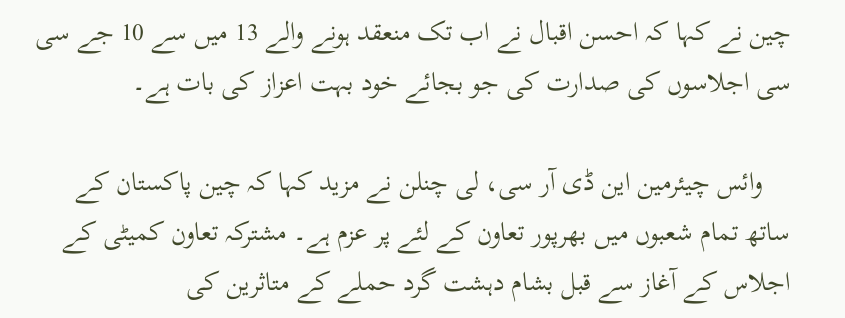چین نے کہا کہ احسن اقبال نے اب تک منعقد ہونے والے 13 میں سے 10 جے سی سی اجلاسوں کی صدارت کی جو بجائے خود بہت اعزاز کی بات ہے۔

    وائس چیئرمین این ڈی آر سی، لی چنلن نے مزید کہا کہ چین پاکستان کے ساتھ تمام شعبوں میں بھرپور تعاون کے لئے پر عزم ہے۔ مشترکہ تعاون کمیٹی کے اجلاس کے آغاز سے قبل بشام دہشت گرد حملے کے متاثرین کی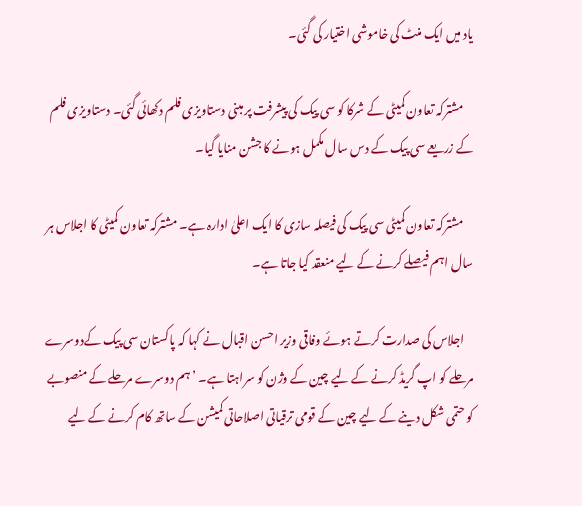یاد میں ایک منٹ کی خاموشی اختیار کی گئی۔

    مشترکہ تعاون کمیٹی کے شرکا کو سی پیک کی پیشرفت پر مبنی دستاویزی فلم دکھائی گئی۔ دستاویزی فلم کے زریعے سی پیک کے دس سال مکمل ہونے کا جشن منایا گیا۔

    مشترکہ تعاون کمیٹی سی پیک کی فیصلہ سازی کا ایک اعلیٰ ادارہ ہے۔ مشترکہ تعاون کمیٹی کا اجلاس ہر سال اہم فیصلے کرنے کے لیے منعقد کیا جاتا ہے۔

    اجلاس کی صدارت کرتے ہوئے وفاقی وزیر احسن اقبال نے کہا کہ پاکستان سی پیک کےدوسرے مرحلے کو اپ گریڈ کرنے کے لیے چین کے وژن کو سراہتا ہے۔ ’ہم دوسرے مرحلے کے منصوبے کو حتمی شکل دینے کے لیے چین کے قومی ترقیاتی اصلاحاتی کمیشن کے ساتھ کام کرنے کے لیے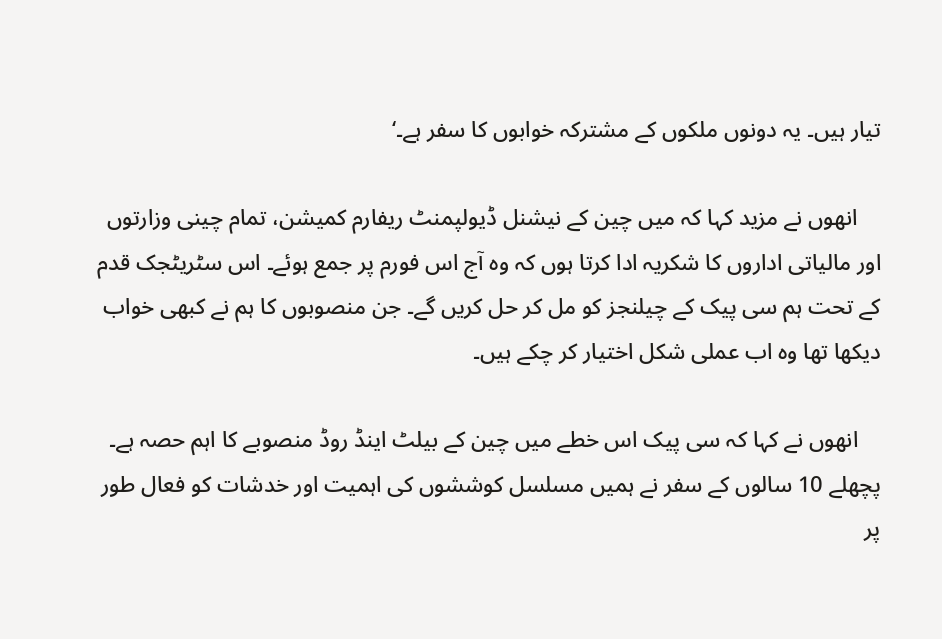تیار ہیں۔ یہ دونوں ملکوں کے مشترکہ خوابوں کا سفر ہے۔‘

    انھوں نے مزید کہا کہ میں چین کے نیشنل ڈیولپمنٹ ریفارم کمیشن، تمام چینی وزارتوں اور مالیاتی اداروں کا شکریہ ادا کرتا ہوں کہ وہ آج اس فورم پر جمع ہوئے۔ اس سٹریٹجک قدم کے تحت ہم سی پیک کے چیلنجز کو مل کر حل کریں گے۔ جن منصوبوں کا ہم نے کبھی خواب دیکھا تھا وہ اب عملی شکل اختیار کر چکے ہیں۔

    انھوں نے کہا کہ سی پیک اس خطے میں چین کے بیلٹ اینڈ روڈ منصوبے کا اہم حصہ ہے۔ پچھلے 10 سالوں کے سفر نے ہمیں مسلسل کوششوں کی اہمیت اور خدشات کو فعال طور پر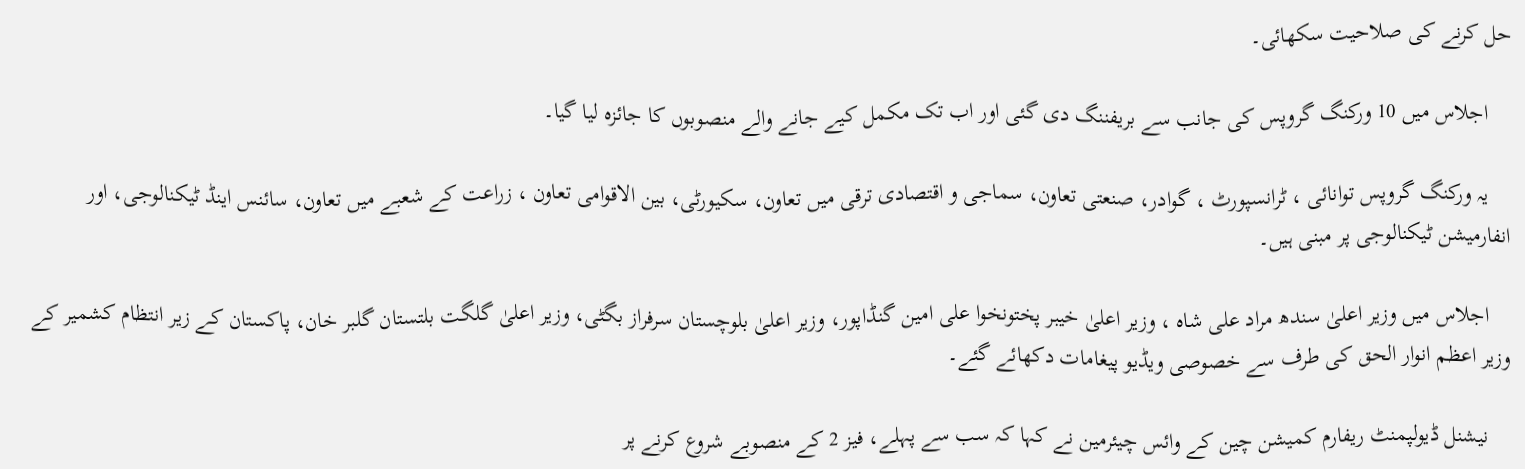حل کرنے کی صلاحیت سکھائی۔

    اجلاس میں 10 ورکنگ گروپس کی جانب سے بریفننگ دی گئی اور اب تک مکمل کیے جانے والے منصوبوں کا جائزہ لیا گیا۔

    یہ ورکنگ گروپس توانائی ، ٹرانسپورٹ ، گوادر، صنعتی تعاون، سماجی و اقتصادی ترقی میں تعاون، سکیورٹی، بین الاقوامی تعاون ، زراعت کے شعبے میں تعاون، سائنس اینڈ ٹیکنالوجی، اور انفارمیشن ٹیکنالوجی پر مبنی ہیں۔

    اجلاس میں وزیر اعلیٰ سندھ مراد علی شاہ ، وزیر اعلیٰ خیبر پختونخوا علی امین گنڈاپور، وزیر اعلیٰ بلوچستان سرفراز بگٹی، وزیر اعلیٰ گلگت بلتستان گلبر خان، پاکستان کے زیر انتظام کشمیر کے وزیر اعظم انوار الحق کی طرف سے خصوصی ویڈیو پیغامات دکھائے گئے۔

    نیشنل ڈیولپمنٹ ریفارم کمیشن چین کے وائس چیئرمین نے کہا کہ سب سے پہلے، فیز 2 کے منصوبے شروع کرنے پر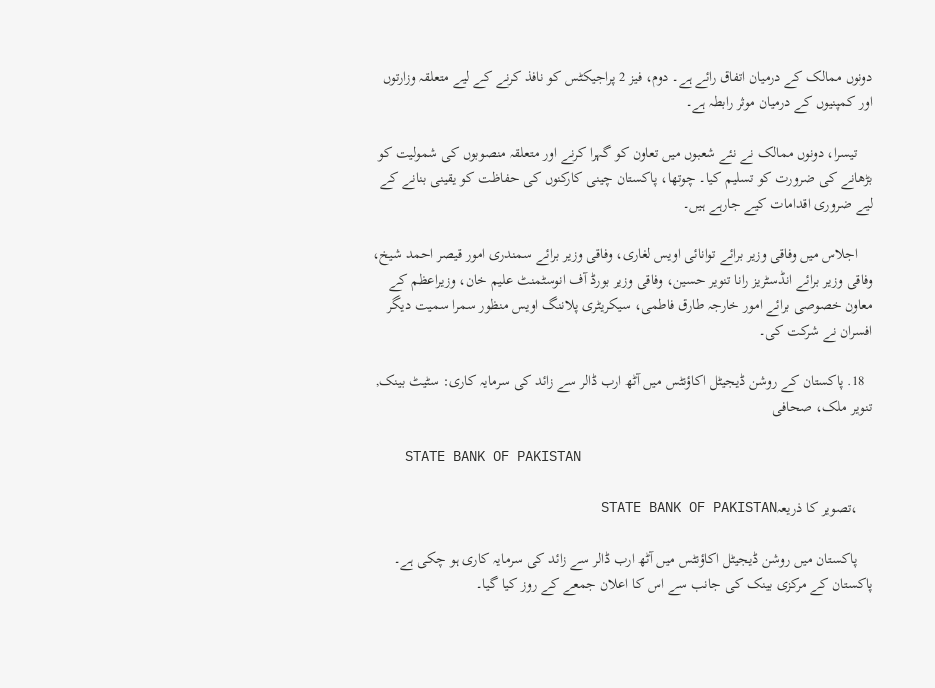دونوں ممالک کے درمیان اتفاق رائے ہے۔ دوم، فیز 2 پراجیکٹس کو نافذ کرنے کے لیے متعلقہ وزارتوں اور کمپنیوں کے درمیان موثر رابطہ ہے۔

    تیسرا، دونوں ممالک نے نئے شعبوں میں تعاون کو گہرا کرنے اور متعلقہ منصوبوں کی شمولیت کو بڑھانے کی ضرورت کو تسلیم کیا۔ چوتھا، پاکستان چینی کارکنوں کی حفاظت کو یقینی بنانے کے لیے ضروری اقدامات کیے جارہے ہیں۔

    اجلاس میں وفاقی وزیر برائے توانائی اویس لغاری، وفاقی وزیر برائے سمندری امور قیصر احمد شیخ، وفاقی وزیر برائے انڈسٹریز رانا تنویر حسین، وفاقی وزیر بورڈ آف انوسٹمنٹ علیم خان، وزیراعظم کے معاون خصوصی برائے امور خارجہ طارق فاطمی، سیکریٹری پلاننگ اویس منظور سمرا سمیت دیگر افسران نے شرکت کی۔

  18. پاکستان کے روشن ڈیجیٹل اکاؤنٹس میں آٹھ ارب ڈالر سے زائد کی سرمایہ کاری: سٹیٹ بینک, تنویر ملک، صحافی

    STATE BANK OF PAKISTAN

    ،تصویر کا ذریعہSTATE BANK OF PAKISTAN

    پاکستان میں روشن ڈیجیٹل اکاؤنٹس میں آٹھ ارب ڈالر سے زائد کی سرمایہ کاری ہو چکی ہے۔ پاکستان کے مرکزی بینک کی جانب سے اس کا اعلان جمعے کے روز کیا گیا۔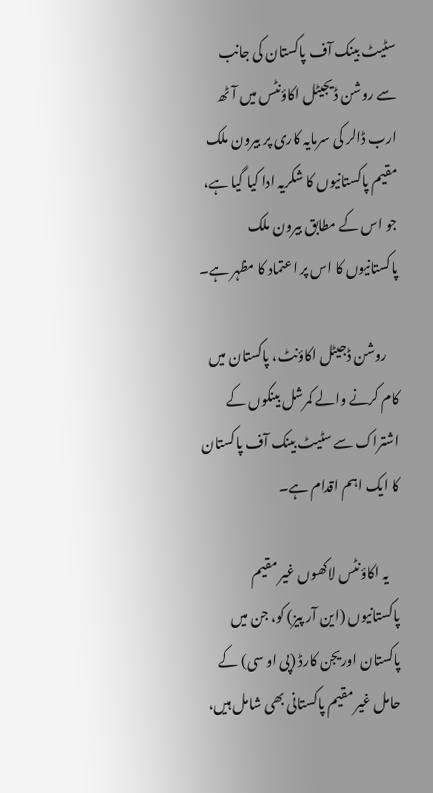سٹیٹ بینک آف پاکستان کی جانب سے روشن ڈیجیٹل اکاؤنٹس میں آٹھ ارب ڈالر کی سرمایہ کاری پر بیرون ملک مقیم پاکستانیوں کا شکریہ ادا کیا گیا ہے، جو اس کے مطابق بیرون ملک پاکستانیوں کا اس پر اعتماد کا مظہر ہے۔

    روشن ڈجیٹل اکاؤنٹ، پاکستان میں کام کرنے والے کمرشل بینکوں کے اشتراک سے سٹیٹ بینک آف پاکستان کا ایک اہم اقدام ہے۔

    یہ اکاؤنٹس لاکھوں غیر مقیم پاکستانیوں (این آر پیز) کو، جن میں پاکستان اوریجن کارڈ (پی او سی) کے حامل غیر مقیم پاکستانی بھی شامل ہیں،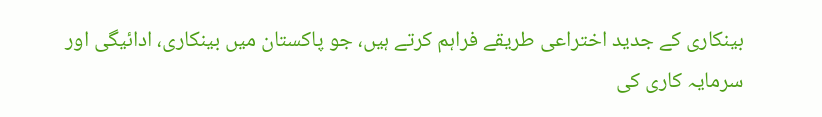بینکاری کے جدید اختراعی طریقے فراہم کرتے ہیں، جو پاکستان میں بینکاری، ادائیگی اور سرمایہ کاری کی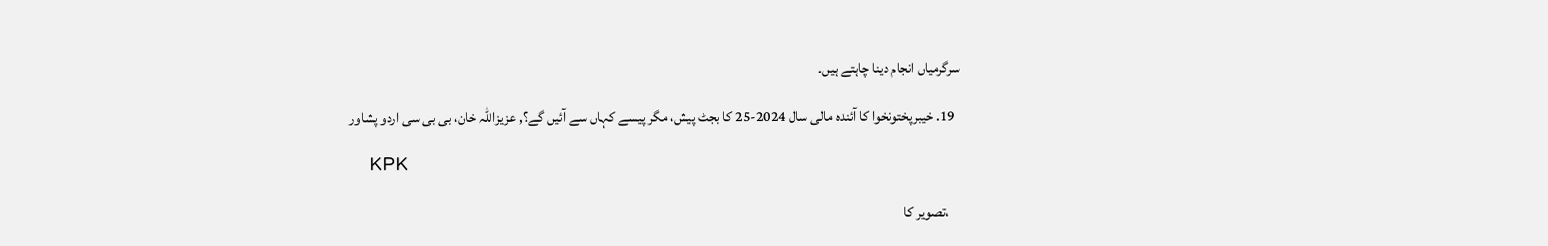سرگرمیاں انجام دینا چاہتے ہیں۔

  19. خیبرپختونخوا کا آئندہ مالی سال 2024-25 کا بجٹ پیش، مگر پیسے کہاں سے آئیں گے؟, عزیزاللہ خان، بی بی سی اردو پشاور

    KPK

    ،تصویر کا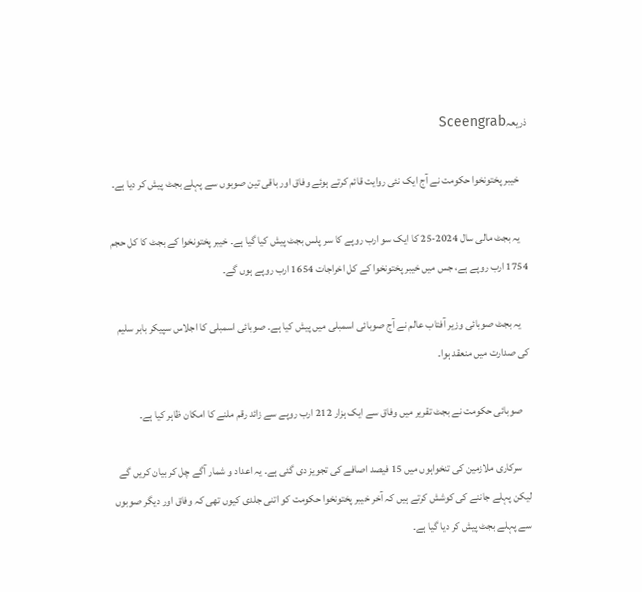ذریعہSceengrab

    خیبر پختونخوا حکومت نے آج ایک نئی روایت قائم کرتے ہوئے وفاق اور باقی تین صوبوں سے پہلے بجٹ پیش کر دیا ہے۔

    یہ بجٹ مالی سال 2024-25 کا ایک سو ارب روپے کا سر پلس بجٹ پیش کیا گیا ہے۔ خیبر پختونخوا کے بجٹ کا کل حجم 1754 ارب روپے ہے، جس میں خیبر پختونخوا کے کل اخراجات 1654 ارب روپے ہوں گے۔

    یہ بجٹ صوبائی وزیر آفتاب عالم نے آج صوبائی اسمبلی میں پیش کیا ہے۔ صوبائی اسمبلی کا اجلاس سپیکر بابر سلیم کی صدارت میں منعقد ہوا۔

    صوبائی حکومت نے بجٹ تقریر میں وفاق سے ایک ہزار 212 ارب روپے سے زائد رقم ملنے کا امکان ظاہر کیا ہے۔

    سرکاری ملازمین کی تنخواہوں میں 15 فیصد اصافے کی تجویز دی گئی ہے۔ یہ اعداد و شمار آگے چل کر بیان کریں گے لیکن پہلے جاننے کی کوشش کرتے ہیں کہ آخر خیبر پختونخوا حکومت کو اتنی جلدی کیوں تھی کہ وفاق اور دیگر صوبوں سے پہلے بجٹ پیش کر دیا گیا ہے۔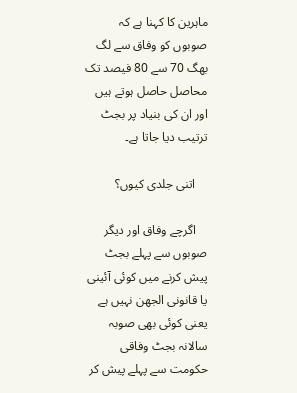ماہرین کا کہنا ہے کہ صوبوں کو وفاق سے لگ بھگ 70 سے 80 فیصد تک محاصل حاصل ہوتے ہیں اور ان کی بنیاد پر بجٹ ترتیب دیا جاتا ہے۔

    اتنی جلدی کیوں؟

    اگرچے وفاق اور دیگر صوبوں سے پہلے بجٹ پیش کرنے میں کوئی آئینی یا قانونی الجھن نہیں ہے یعنی کوئی بھی صوبہ سالانہ بجٹ وفاقی حکومت سے پہلے پیش کر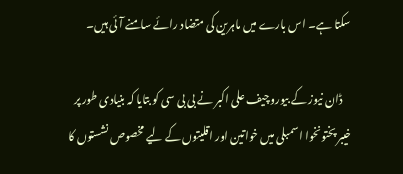سکتا ہے۔ اس بارے میں ماہرین کی متضاد رائے سامنے آئی ہیں۔

    ڈان نیوز کے بیوروچیف علی اکبر نے بی بی سی کو بتایا کہ بنیادی طور پر خیبر پختونخوا اسمبلی میں خواتین اور اقلیتوں کے لیے مخصوص نشستوں کا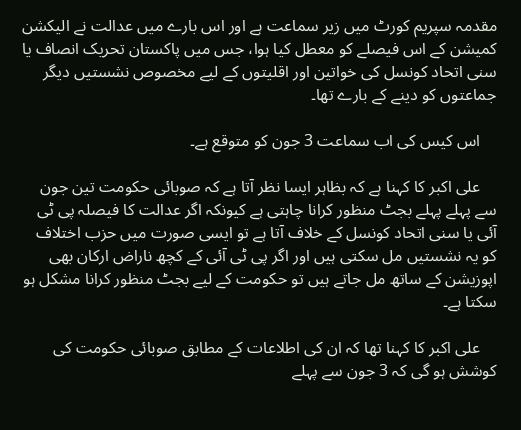مقدمہ سپریم کورٹ میں زیر سماعت ہے اور اس بارے میں عدالت نے الیکشن کمیشن کے اس فیصلے کو معطل کیا ہوا، جس میں پاکستان تحریک انصاف یا سنی اتحاد کونسل کی خواتین اور اقلیتوں کے لیے مخصوص نشستیں دیگر جماعتوں کو دینے کے بارے تھا۔

    اس کیس کی اب سماعت 3 جون کو متوقع ہے۔

    علی اکبر کا کہنا ہے کہ بظاہر ایسا نظر آتا ہے کہ صوبائی حکومت تین جون سے پہلے پہلے بجٹ منظور کرانا چاہتی ہے کیونکہ اگر عدالت کا فیصلہ پی ٹی آئی یا سنی اتحاد کونسل کے خلاف آتا ہے تو ایسی صورت میں حزب اختلاف کو یہ نشستیں مل سکتی ہیں اور اگر پی ٹی آئی کے کچھ ناراض ارکان بھی اپوزیشن کے ساتھ مل جاتے ہیں تو حکومت کے لیے بجٹ منظور کرانا مشکل ہو سکتا ہے۔

    علی اکبر کا کہنا تھا کہ ان کی اطلاعات کے مطابق صوبائی حکومت کی کوشش ہو گی کہ 3 جون سے پہلے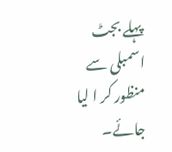پہلے بجٹ اسمبلی سے منظور کر ا لیا جائے۔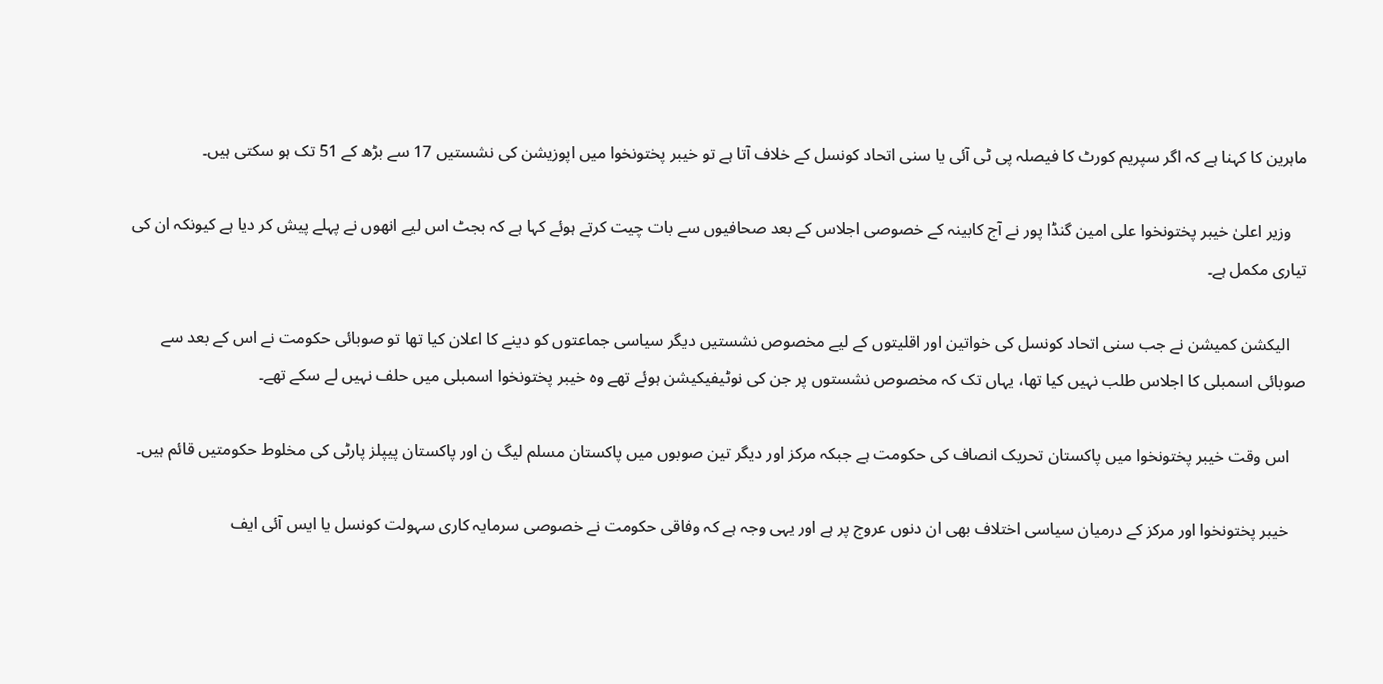ماہرین کا کہنا ہے کہ اگر سپریم کورٹ کا فیصلہ پی ٹی آئی یا سنی اتحاد کونسل کے خلاف آتا ہے تو خیبر پختونخوا میں اپوزیشن کی نشستیں 17 سے بڑھ کے 51 تک ہو سکتی ہیں۔

    وزیر اعلیٰ خیبر پختونخوا علی امین گنڈا پور نے آج کابینہ کے خصوصی اجلاس کے بعد صحافیوں سے بات چیت کرتے ہوئے کہا ہے کہ بجٹ اس لیے انھوں نے پہلے پیش کر دیا ہے کیونکہ ان کی تیاری مکمل ہے۔

    الیکشن کمیشن نے جب سنی اتحاد کونسل کی خواتین اور اقلیتوں کے لیے مخصوص نشستیں دیگر سیاسی جماعتوں کو دینے کا اعلان کیا تھا تو صوبائی حکومت نے اس کے بعد سے صوبائی اسمبلی کا اجلاس طلب نہیں کیا تھا، یہاں تک کہ مخصوص نشستوں پر جن کی نوٹیفیکیشن ہوئے تھے وہ خیبر پختونخوا اسمبلی میں حلف نہیں لے سکے تھے۔

    اس وقت خیبر پختونخوا میں پاکستان تحریک انصاف کی حکومت ہے جبکہ مرکز اور دیگر تین صوبوں میں پاکستان مسلم لیگ ن اور پاکستان پیپلز پارٹی کی مخلوط حکومتیں قائم ہیں۔

    خیبر پختونخوا اور مرکز کے درمیان سیاسی اختلاف بھی ان دنوں عروج پر ہے اور یہی وجہ ہے کہ وفاقی حکومت نے خصوصی سرمایہ کاری سہولت کونسل یا ایس آئی ایف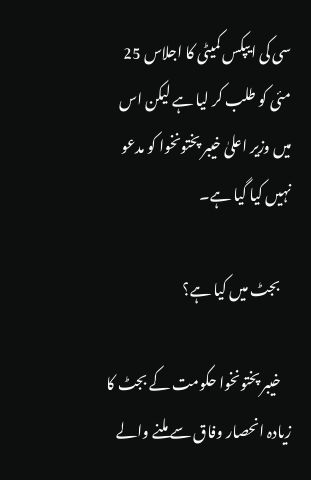سی کی ایپکس کمیٹی کا اجلاس 25 مئی کو طلب کر لیا ہے لیکن اس میں وزیر اعلیٰ خیبر پختونخوا کو مدعو نہیں کیا گیا ہے۔

    بجٹ میں کیا ہے؟

    خیبر پختونخوا حکومت کے بجٹ کا زیادہ انحصار وفاق سے ملنے والے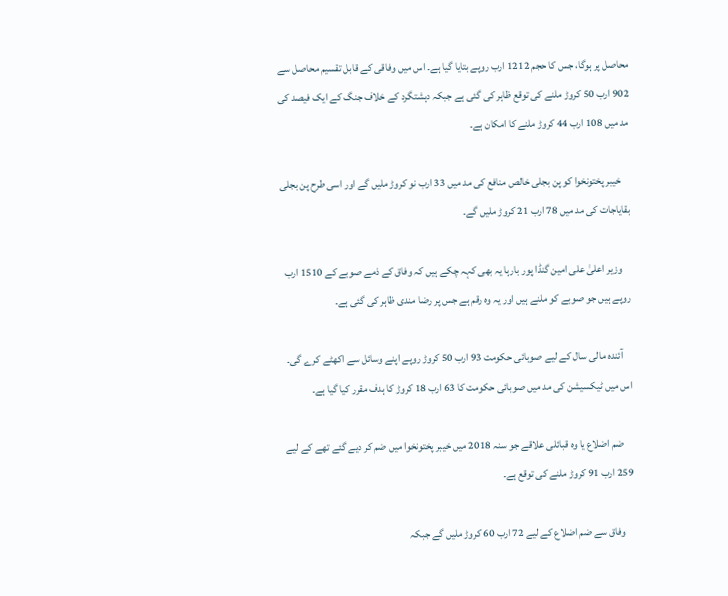محاصل پر ہوگا، جس کا حجم 1212 ارب روپے بتایا گیا ہے۔ اس میں وفاقی کے قابل تقسیم محاصل سے 902 ارب 50 کروڑ ملنے کی توقع ظاہر کی گئی ہے جبکہ دہشتگرد کے خلاف جنگ کے ایک فیصد کی مد میں 108 ارب 44 کروڑ ملنے کا امکان ہے۔

    خیبر پختونخوا کو پن بجلی خالص منافع کی مد میں 33 ارب نو کروڑ ملیں گے اور اسی طرح پن بجلی بقایاجات کی مد میں 78 ارب 21 کروڑ ملیں گے۔

    وزیر اعلیٰ علی امین گنڈا پور بارہا یہ بھی کہہ چکے ہیں کہ وفاق کے ذمے صوبے کے 1510 ارب روپے ہیں جو صوبے کو ملنے ہیں اور یہ وہ رقم ہے جس پر رضا مندی ظاہر کی گئی ہے۔

    آئندہ مالی سال کے لیے صوبائی حکومت 93 ارب 50 کروڑ روپے اپنے وسائل سے اکھٹے کرے گی۔ اس میں ٹیکسیشن کی مد میں صوبائی حکومت کا 63 ارب 18 کروڑ کا ہدف مقرر کیا گیا ہے۔

    ضم اضلاع یا وہ قبائلی علاقے جو سنہ 2018 میں خیبر پختونخوا میں ضم کر دیے گئے تھے کے لیے 259 ارب 91 کروڑ ملنے کی توقع ہے۔

    وفاق سے ضم اضلاع کے لیے 72 ارب 60 کروڑ ملیں گے جبکہ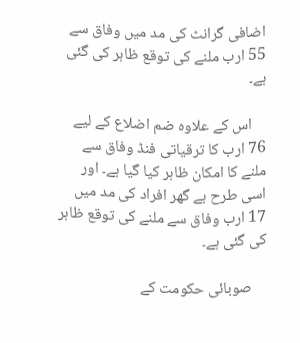اضافی گرانٹ کی مد میں وفاق سے 55 ارب ملنے کی توقع ظاہر کی گئی ہے۔

    اس کے علاوہ ضم اضلاع کے لیے 76 ارب کا ترقیاتی فنڈ وفاق سے ملنے کا امکان ظاہر کیا گیا ہے۔ اور اسی طرح بے گھر افراد کی مد میں 17 ارب وفاق سے ملنے کی توقع ظاہر کی گئی ہے۔

    صوبائی حکومت کے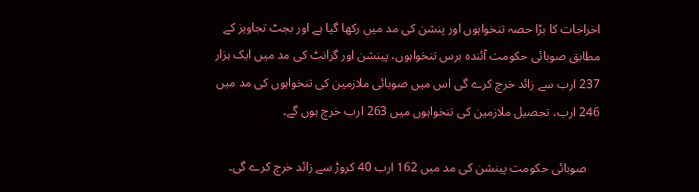اخراجات کا بڑا حصہ تنخواہوں اور پنشن کی مد میں رکھا گیا ہے اور بجٹ تجاویز کے مطابق صوبائی حکومت آئندہ برس تنخواہوں، پینشن اور گرانٹ کی مد میں ایک ہزار 237 ارب سے زائد خرچ کرے گی اس میں صوبائی ملازمین کی تنخواہوں کی مد میں 246 ارب، تحصیل ملازمین کی تنخواہوں میں 263 ارب خرچ ہوں گے۔

    صوبائی حکومت پینشن کی مد میں 162 ارب 40 کروڑ سے زائد خرچ کرے گی۔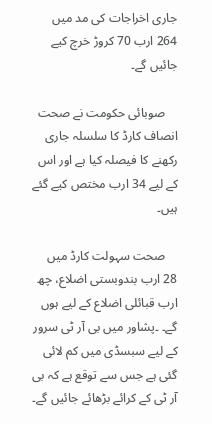جاری اخراجات کی مد میں 264 ارب 70 کروڑ خرچ کیے جائیں گے۔

    صوبائی حکومت نے صحت انصاف کارڈ کا سلسلہ جاری رکھنے کا فیصلہ کیا ہے اور اس کے لیے 34 ارب مختص کیے گئے ہیں۔

    صحت سہولت کارڈ میں 28 ارب بندوبستی اضلاع، چھ ارب قبائلی اضلاع کے لیے ہوں گے۔ ۔پشاور میں بی آر ٹی سرور کے لیے سبسڈی میں کم لائی گئی ہے جس سے توقع ہے کہ بی آر ٹی کے کرائے بڑھائے جائیں گے۔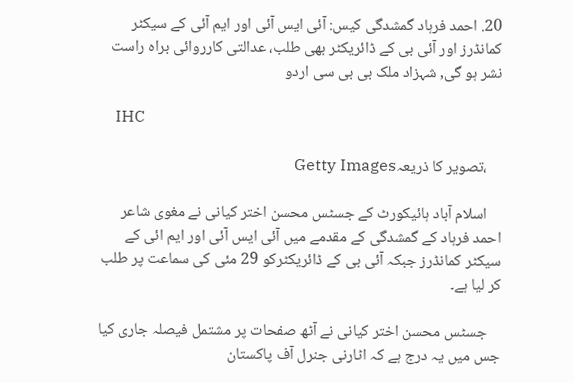20. احمد فرہاد گمشدگی کیس: آئی ایس آئی اور ایم آئی کے سیکٹر کمانڈرز اور آئی بی کے ڈائریکٹر بھی طلب، عدالتی کارروائی براہ راست نشر ہو گی, شہزاد ملک بی بی سی اردو

    IHC

    ،تصویر کا ذریعہGetty Images

    اسلام آباد ہائیکورٹ کے جسٹس محسن اختر کیانی نے مغوی شاعر احمد فرہاد کے گمشدگی کے مقدمے میں آئی ایس آئی اور ایم ائی کے سیکٹر کمانڈرز جبکہ آئی بی کے ڈائریکٹرکو 29 مئی کی سماعت پر طلب کر لیا ہے۔

    جسٹس محسن اختر کیانی نے آٹھ صفحات پر مشتمل فیصلہ جاری کیا جس میں یہ درج ہے کہ اٹارنی جنرل آف پاکستان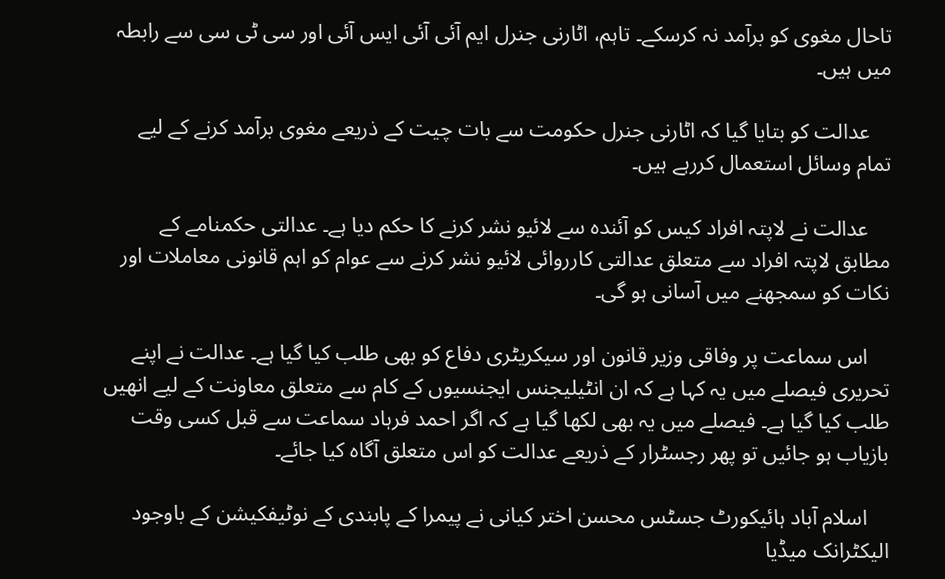تاحال مغوی کو برآمد نہ کرسکے۔ تاہم، اٹارنی جنرل ایم آئی آئی ایس آئی اور سی ٹی سی سے رابطہ میں ہیں۔

    عدالت کو بتایا گیا کہ اٹارنی جنرل حکومت سے بات چیت کے ذریعے مغوی برآمد کرنے کے لیے تمام وسائل استعمال کررہے ہیں۔

    عدالت نے لاپتہ افراد کیس کو آئندہ سے لائیو نشر کرنے کا حکم دیا ہے۔ عدالتی حکمنامے کے مطابق لاپتہ افراد سے متعلق عدالتی کارروائی لائیو نشر کرنے سے عوام کو اہم قانونی معاملات اور نکات کو سمجھنے میں آسانی ہو گی۔

    اس سماعت پر وفاقی وزیر قانون اور سیکریٹری دفاع کو بھی طلب کیا گیا ہے۔ عدالت نے اپنے تحریری فیصلے میں یہ کہا ہے کہ ان انٹیلیجنس ایجنسیوں کے کام سے متعلق معاونت کے لیے انھیں طلب کیا گیا ہے۔ فیصلے میں یہ بھی لکھا گیا ہے کہ اگر احمد فرہاد سماعت سے قبل کسی وقت بازیاب ہو جائیں تو پھر رجسٹرار کے ذریعے عدالت کو اس متعلق آگاہ کیا جائے۔

    اسلام آباد ہائیکورٹ جسٹس محسن اختر کیانی نے پیمرا کے پابندی کے نوٹیفکیشن کے باوجود الیکٹرانک میڈیا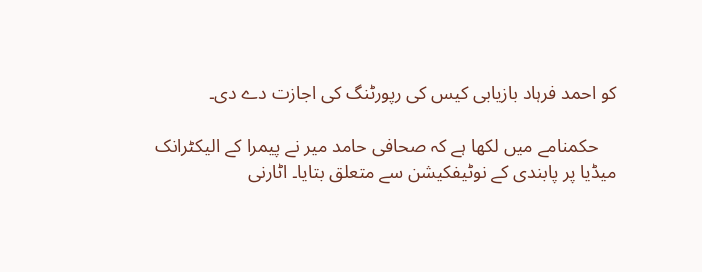کو احمد فرہاد بازیابی کیس کی رپورٹنگ کی اجازت دے دی۔

    حکمنامے میں لکھا ہے کہ صحافی حامد میر نے پیمرا کے الیکٹرانک میڈیا پر پابندی کے نوٹیفکیشن سے متعلق بتایا۔ اٹارنی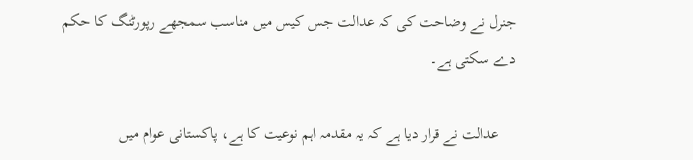جنرل نے وضاحت کی کہ عدالت جس کیس میں مناسب سمجھے رپورٹنگ کا حکم دے سکتی ہے۔

    عدالت نے قرار دیا ہے کہ یہ مقدمہ اہم نوعیت کا ہے، پاکستانی عوام میں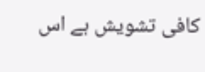کافی تشویش ہے اس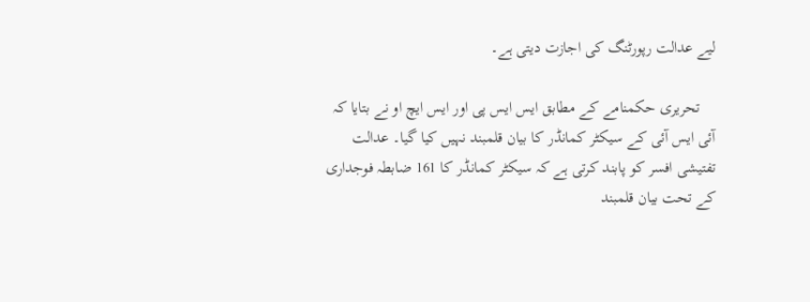لیے عدالت رپورٹنگ کی اجازت دیتی ہے۔

    تحریری حکمنامے کے مطابق ایس ایس پی اور ایس ایچ او نے بتایا کہ آئی ایس آئی کے سیکٹر کمانڈر کا بیان قلمبند نہیں کیا گیا۔ عدالت تفتیشی افسر کو پابند کرتی ہے کہ سیکٹر کمانڈر کا 161 ضابطہ فوجداری کے تحت بیان قلمبند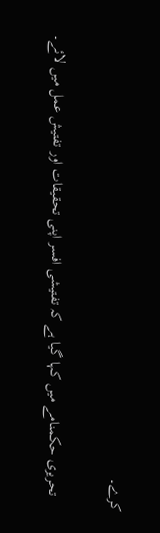کرے۔

    تحریری حکمنامے میں کہا گیا ہے کہ تفتیشی افسر اپنی تحقیقات اور تفتیش عمل میں لائے۔